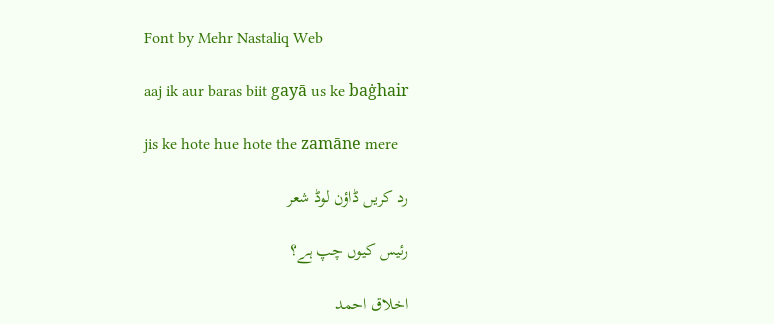Font by Mehr Nastaliq Web

aaj ik aur baras biit gayā us ke baġhair

jis ke hote hue hote the zamāne mere

رد کریں ڈاؤن لوڈ شعر

رئیس کیوں چپ ہے؟

اخلاق احمد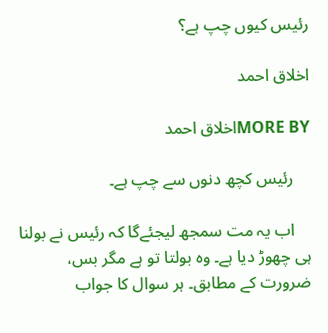رئیس کیوں چپ ہے؟

اخلاق احمد

MORE BYاخلاق احمد

    رئیس کچھ دنوں سے چپ ہے۔

    اب یہ مت سمجھ لیجئےگا کہ رئیس نے بولنا ہی چھوڑ دیا ہے۔ وہ بولتا تو ہے مگر بس، ضرورت کے مطابق۔ ہر سوال کا جواب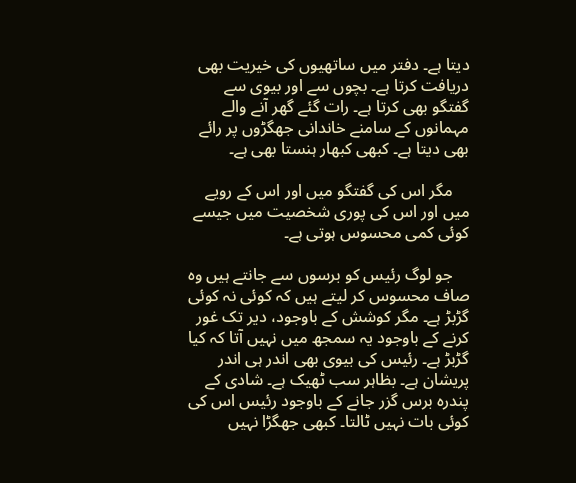دیتا ہے۔ دفتر میں ساتھیوں کی خیریت بھی دریافت کرتا ہے۔ بچوں سے اور بیوی سے گفتگو بھی کرتا ہے۔ رات گئے گھر آنے والے مہمانوں کے سامنے خاندانی جھگڑوں پر رائے بھی دیتا ہے۔ کبھی کبھار ہنستا بھی ہے۔

    مگر اس کی گفتگو میں اور اس کے رویے میں اور اس کی پوری شخصیت میں جیسے کوئی کمی محسوس ہوتی ہے۔

    جو لوگ رئیس کو برسوں سے جانتے ہیں وہ صاف محسوس کر لیتے ہیں کہ کوئی نہ کوئی گڑبڑ ہے۔ مگر کوشش کے باوجود، دیر تک غور کرنے کے باوجود یہ سمجھ میں نہیں آتا کہ کیا گڑبڑ ہے۔ رئیس کی بیوی بھی اندر ہی اندر پریشان ہے۔ بظاہر سب ٹھیک ہے۔ شادی کے پندرہ برس گزر جانے کے باوجود رئیس اس کی کوئی بات نہیں ٹالتا۔ کبھی جھگڑا نہیں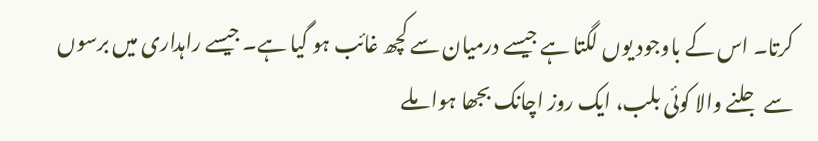کرتا۔ اس کے باوجود یوں لگتا ہے جیسے درمیان سے کچھ غائب ہو گیا ہے۔ جیسے راہداری میں برسوں سے جلنے والا کوئی بلب، ایک روز اچانک بجھا ہوا ملے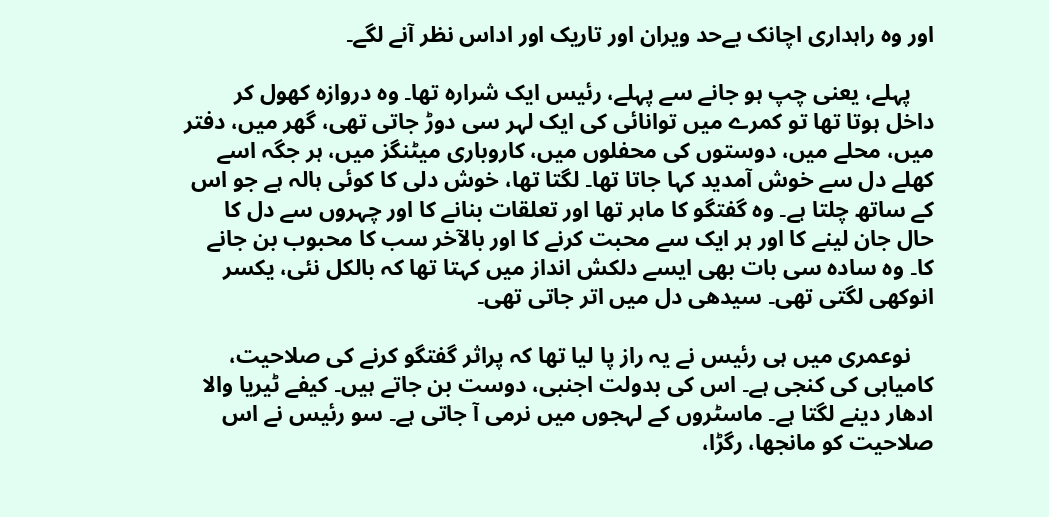اور وہ راہداری اچانک بےحد ویران اور تاریک اور اداس نظر آنے لگے۔

    پہلے، یعنی چپ ہو جانے سے پہلے، رئیس ایک شرارہ تھا۔ وہ دروازہ کھول کر داخل ہوتا تھا تو کمرے میں توانائی کی ایک لہر سی دوڑ جاتی تھی، گھر میں، دفتر میں، محلے میں، دوستوں کی محفلوں میں، کاروباری میٹنگز میں، ہر جگہ اسے کھلے دل سے خوش آمدید کہا جاتا تھا۔ لگتا تھا، خوش دلی کا کوئی ہالہ ہے جو اس کے ساتھ چلتا ہے۔ وہ گفتگو کا ماہر تھا اور تعلقات بنانے کا اور چہروں سے دل کا حال جان لینے کا اور ہر ایک سے محبت کرنے کا اور بالآخر سب کا محبوب بن جانے کا۔ وہ سادہ سی بات بھی ایسے دلکش انداز میں کہتا تھا کہ بالکل نئی، یکسر انوکھی لگتی تھی۔ سیدھی دل میں اتر جاتی تھی۔

    نوعمری میں ہی رئیس نے یہ راز پا لیا تھا کہ پراثر گفتگو کرنے کی صلاحیت، کامیابی کی کنجی ہے۔ اس کی بدولت اجنبی، دوست بن جاتے ہیں۔ کیفے ٹیریا والا ادھار دینے لگتا ہے۔ ماسٹروں کے لہجوں میں نرمی آ جاتی ہے۔ سو رئیس نے اس صلاحیت کو مانجھا، رگڑا،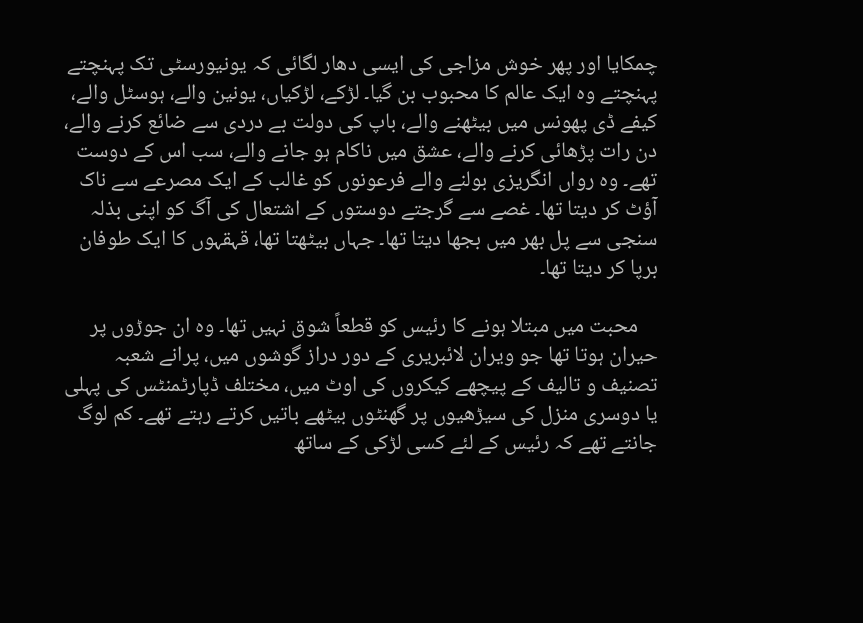چمکایا اور پھر خوش مزاجی کی ایسی دھار لگائی کہ یونیورسٹی تک پہنچتے پہنچتے وہ ایک عالم کا محبوب بن گیا۔ لڑکے، لڑکیاں، یونین والے، ہوسٹل والے، کیفے ڈی پھونس میں بیٹھنے والے، باپ کی دولت بے دردی سے ضائع کرنے والے، دن رات پڑھائی کرنے والے، عشق میں ناکام ہو جانے والے، سب اس کے دوست تھے۔ وہ رواں انگریزی بولنے والے فرعونوں کو غالب کے ایک مصرعے سے ناک آؤٹ کر دیتا تھا۔ غصے سے گرجتے دوستوں کے اشتعال کی آگ کو اپنی بذلہ سنجی سے پل بھر میں بجھا دیتا تھا۔ جہاں بیٹھتا تھا، قہقہوں کا ایک طوفان برپا کر دیتا تھا۔

    محبت میں مبتلا ہونے کا رئیس کو قطعاً شوق نہیں تھا۔ وہ ان جوڑوں پر حیران ہوتا تھا جو ویران لائبریری کے دور دراز گوشوں میں، پرانے شعبہ تصنیف و تالیف کے پیچھے کیکروں کی اوٹ میں، مختلف ڈپارٹمنٹس کی پہلی یا دوسری منزل کی سیڑھیوں پر گھنٹوں بیٹھے باتیں کرتے رہتے تھے۔ کم لوگ جانتے تھے کہ رئیس کے لئے کسی لڑکی کے ساتھ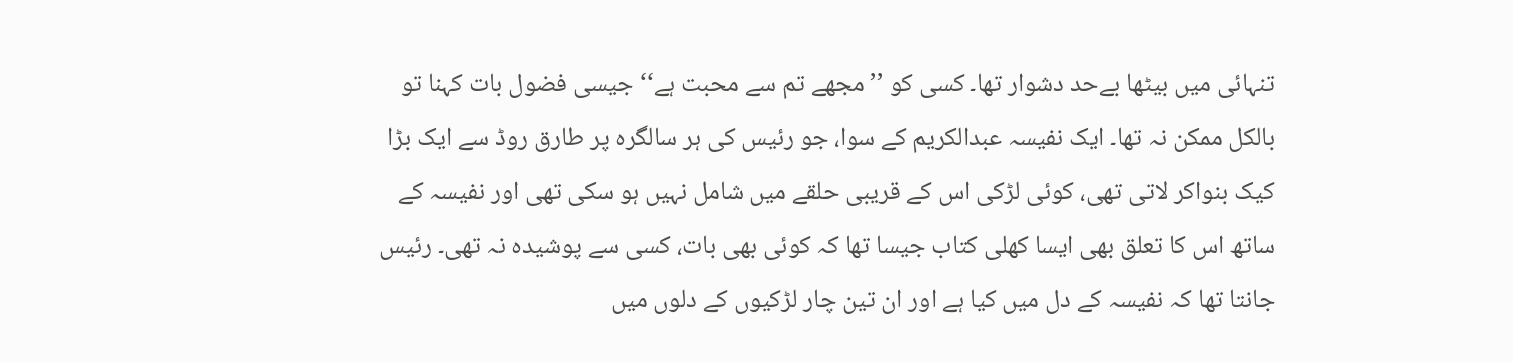تنہائی میں بیٹھا بےحد دشوار تھا۔ کسی کو ’’مجھے تم سے محبت ہے‘‘ جیسی فضول بات کہنا تو بالکل ممکن نہ تھا۔ ایک نفیسہ عبدالکریم کے سوا، جو رئیس کی ہر سالگرہ پر طارق روڈ سے ایک بڑا کیک بنواکر لاتی تھی، کوئی لڑکی اس کے قریبی حلقے میں شامل نہیں ہو سکی تھی اور نفیسہ کے ساتھ اس کا تعلق بھی ایسا کھلی کتاب جیسا تھا کہ کوئی بھی بات، کسی سے پوشیدہ نہ تھی۔ رئیس جانتا تھا کہ نفیسہ کے دل میں کیا ہے اور ان تین چار لڑکیوں کے دلوں میں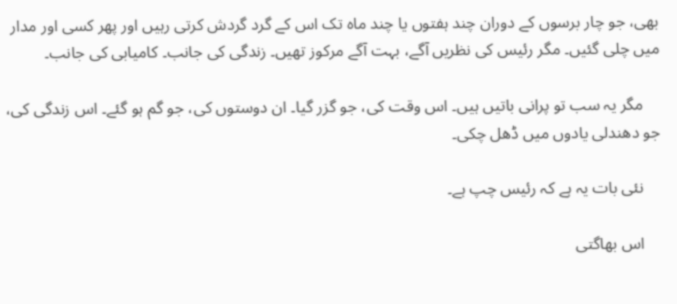بھی، جو چار برسوں کے دوران چند ہفتوں یا چند ماہ تک اس کے گرد گردش کرتی رہیں اور پھر کسی اور مدار میں چلی گئیں۔ مگر رئیس کی نظریں آگے، بہت آگے مرکوز تھیں۔ زندگی کی جانب۔ کامیابی کی جانب۔

    مگر یہ سب تو پرانی باتیں ہیں۔ اس وقت کی، جو گزر گیا۔ ان دوستوں کی، جو گم ہو گئے۔ اس زندگی کی، جو دھندلی یادوں میں ڈھل چکی۔

    نئی بات یہ ہے کہ رئیس چپ ہے۔

    اس بھاگتی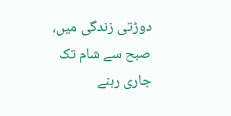دوڑتی زندگی میں، صبح سے شام تک جاری رہنے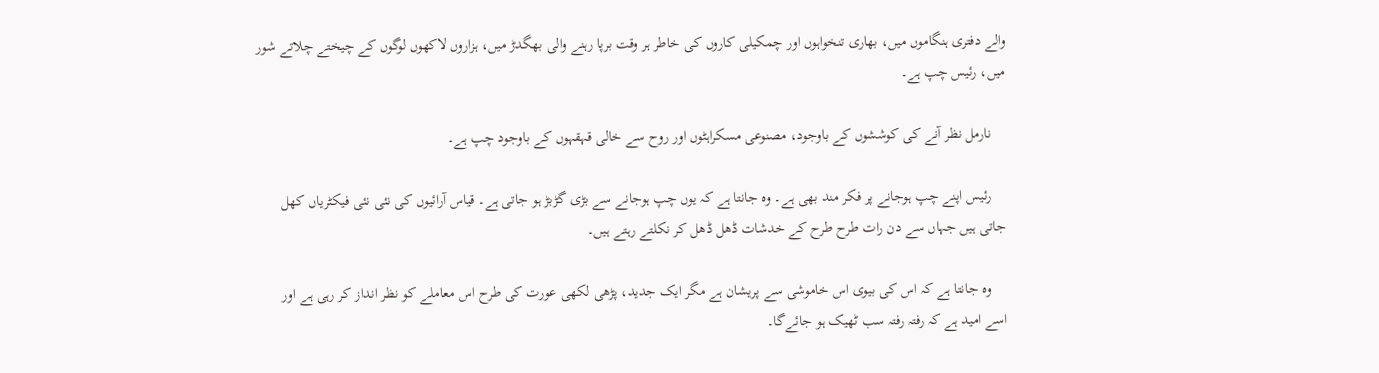والے دفتری ہنگاموں میں، بھاری تنخواہوں اور چمکیلی کاروں کی خاطر ہر وقت برپا رہنے والی بھگدڑ میں، ہزاروں لاکھوں لوگوں کے چیختے چلاتے شور میں، رئیس چپ ہے۔

    نارمل نظر آنے کی کوششوں کے باوجود، مصنوعی مسکراہٹوں اور روح سے خالی قہقہوں کے باوجود چپ ہے۔

    رئیس اپنے چپ ہوجانے پر فکر مند بھی ہے۔ وہ جانتا ہے کہ یوں چپ ہوجانے سے بڑی گڑبڑ ہو جاتی ہے۔ قیاس آرائیوں کی نئی نئی فیکٹریاں کھل جاتی ہیں جہاں سے دن رات طرح طرح کے خدشات ڈھل ڈھل کر نکلتے رہتے ہیں۔

    وہ جانتا ہے کہ اس کی بیوی اس خاموشی سے پریشان ہے مگر ایک جدید، پڑھی لکھی عورت کی طرح اس معاملے کو نظر انداز کر رہی ہے اور اسے امید ہے کہ رفتہ رفتہ سب ٹھیک ہو جائےگا۔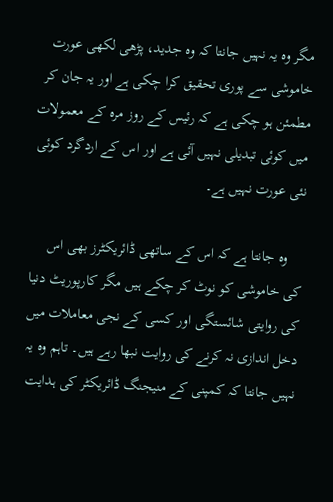مگر وہ یہ نہیں جانتا کہ وہ جدید، پڑھی لکھی عورت خاموشی سے پوری تحقیق کرا چکی ہے اور یہ جان کر مطمئن ہو چکی ہے کہ رئیس کے روز مرہ کے معمولات میں کوئی تبدیلی نہیں آئی ہے اور اس کے اردگرد کوئی نئی عورت نہیں ہے۔

    وہ جانتا ہے کہ اس کے ساتھی ڈائریکٹرز بھی اس کی خاموشی کو نوٹ کر چکے ہیں مگر کارپوریٹ دنیا کی روایتی شائستگی اور کسی کے نجی معاملات میں دخل اندازی نہ کرنے کی روایت نبھا رہے ہیں۔ تاہم وہ یہ نہیں جانتا کہ کمپنی کے منیجنگ ڈائریکٹر کی ہدایت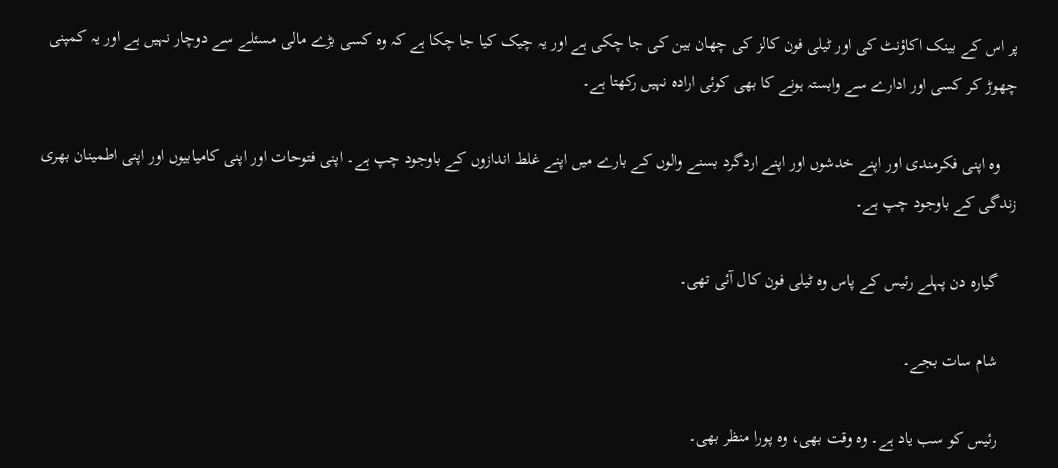پر اس کے بینک اکاؤنٹ کی اور ٹیلی فون کالز کی چھان بین کی جا چکی ہے اور یہ چیک کیا جا چکا ہے کہ وہ کسی بڑے مالی مسئلے سے دوچار نہیں ہے اور یہ کمپنی چھوڑ کر کسی اور ادارے سے وابستہ ہونے کا بھی کوئی ارادہ نہیں رکھتا ہے۔

    وہ اپنی فکرمندی اور اپنے خدشوں اور اپنے اردگرد بسنے والوں کے بارے میں اپنے غلط اندازوں کے باوجود چپ ہے۔ اپنی فتوحات اور اپنی کامیابیوں اور اپنی اطمینان بھری زندگی کے باوجود چپ ہے۔

    گیارہ دن پہلے رئیس کے پاس وہ ٹیلی فون کال آئی تھی۔

    شام سات بجے۔

    رئیس کو سب یاد ہے۔ وہ وقت بھی، وہ پورا منظر بھی۔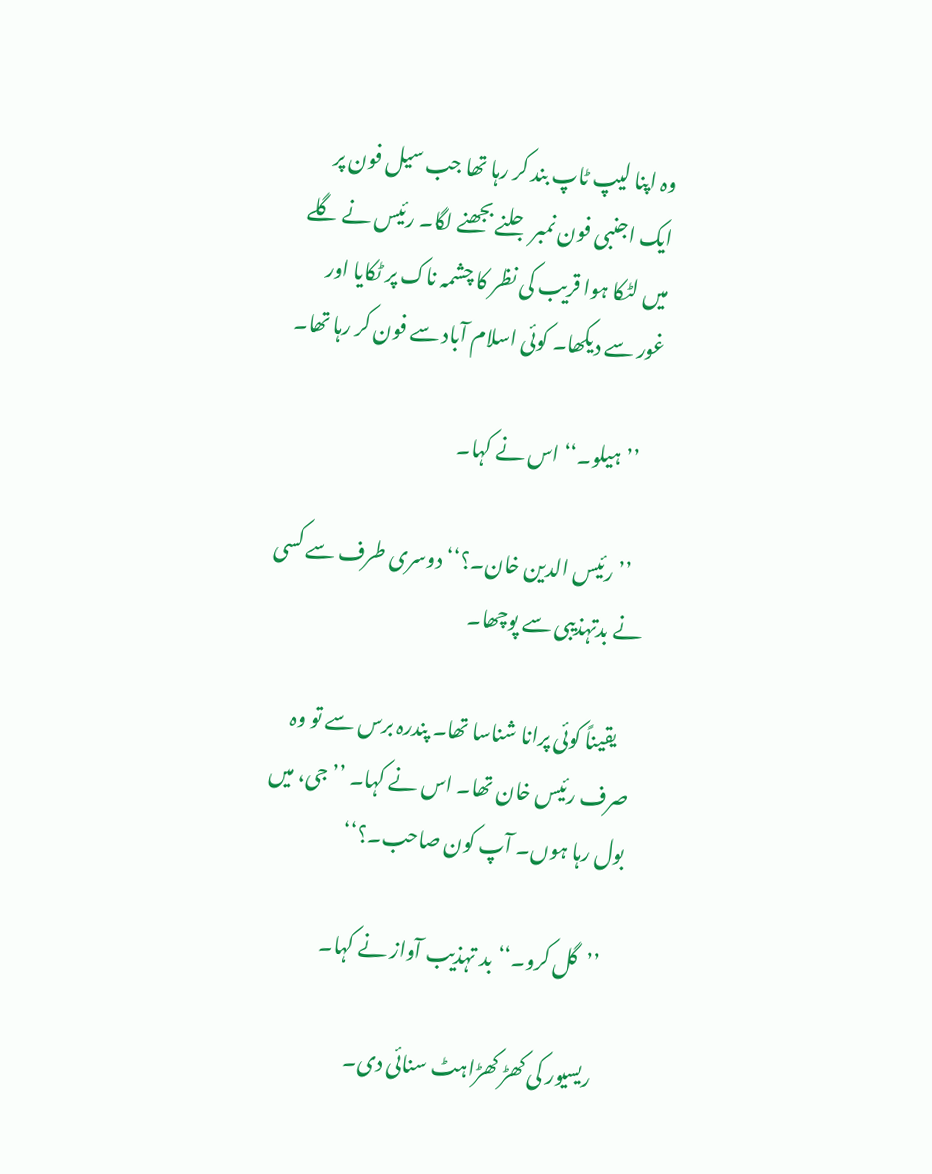وہ اپنا لیپ ٹاپ بند کر رہا تھا جب سیل فون پر ایک اجنبی فون نمبر جلنے بجھنے لگا۔ رئیس نے گلے میں لٹکا ہوا قریب کی نظر کا چشمہ ناک پر ٹکایا اور غور سے دیکھا۔ کوئی اسلام آباد سے فون کر رہا تھا۔

    ’’ہیلو۔‘‘ اس نے کہا۔

    ’’رئیس الدین خان۔؟‘‘ دوسری طرف سے کسی نے بدتہذیبی سے پوچھا۔

    یقیناً کوئی پرانا شناسا تھا۔ پندرہ برس سے تو وہ صرف رئیس خان تھا۔ اس نے کہا۔ ’’جی، میں بول رہا ہوں۔ آپ کون صاحب۔؟‘‘

    ’’گل کرو۔‘‘ بد تہذیب آواز نے کہا۔

    ریسیور کی کھڑ کھڑاہٹ سنائی دی۔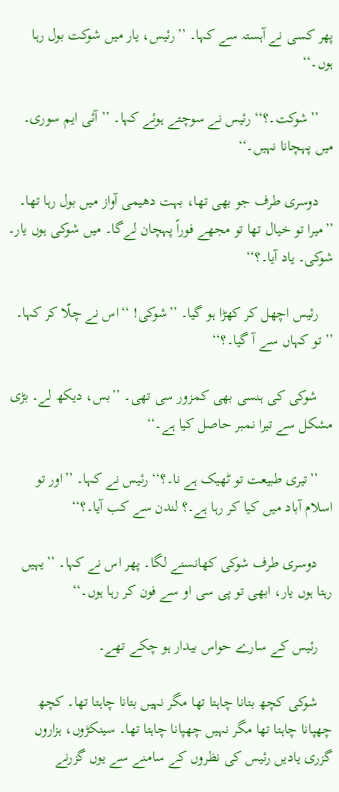پھر کسی نے آہستہ سے کہا۔ ’’رئیس، یار میں شوکت بول رہا ہوں۔‘‘

    ’’شوکت۔؟‘‘ رئیس نے سوچتے ہوئے کہا۔ ’’آئی ایم سوری۔ میں پہچانا نہیں۔‘‘

    دوسری طرف جو بھی تھا، بہت دھیمی آواز میں بول رہا تھا۔ ’’میرا تو خیال تھا تو مجھے فوراً پہچان لےگا۔ میں شوکی ہوں یار۔ شوکی۔ یاد آیا۔؟‘‘

    رئیس اچھل کر کھڑا ہو گیا۔ ’’شوکی! ‘‘اس نے چلّا کر کہا۔ ’’تو کہاں سے آ گیا۔؟‘‘

    شوکی کی ہنسی بھی کمزور سی تھی۔ ’’بس، دیکھ لے۔ بڑی مشکل سے تیرا نمبر حاصل کیا ہے۔‘‘

    ’’تیری طبیعت تو ٹھیک ہے نا۔؟‘‘ رئیس نے کہا۔ ’’اور تو اسلام آباد میں کیا کر رہا ہے۔؟ لندن سے کب آیا۔؟‘‘

    دوسری طرف شوکی کھانسنے لگا۔ پھر اس نے کہا۔ ’’یہیں رہتا ہوں یار، ابھی تو پی سی او سے فون کر رہا ہوں۔‘‘

    رئیس کے سارے حواس بیدار ہو چکے تھے۔

    شوکی کچھ بتانا چاہتا تھا مگر نہیں بتانا چاہتا تھا۔ کچھ چھپانا چاہتا تھا مگر نہیں چھپانا چاہتا تھا۔ سینکڑوں، ہزاروں گزری یادیں رئیس کی نظروں کے سامنے سے یوں گزرنے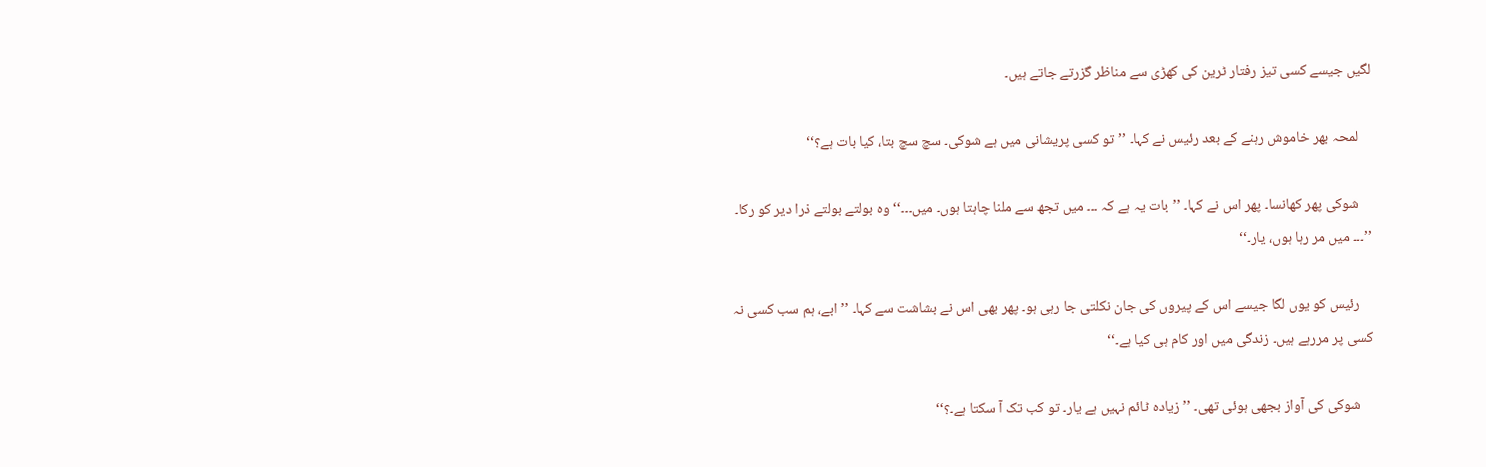لگیں جیسے کسی تیز رفتار ٹرین کی کھڑی سے مناظر گزرتے جاتے ہیں۔

    لمحہ بھر خاموش رہنے کے بعد رئیس نے کہا۔ ’’تو کسی پریشانی میں ہے شوکی۔ سچ سچ بتا، کیا بات ہے؟‘‘

    شوکی پھر کھانسا۔ پھر اس نے کہا۔ ’’بات یہ ہے کہ ۔۔۔ میں تجھ سے ملنا چاہتا ہوں۔ میں۔۔۔‘‘ وہ بولتے بولتے ذرا دیر کو رکا۔ ’’۔۔۔ میں مر رہا ہوں، یار۔‘‘

    رئیس کو یوں لگا جیسے اس کے پیروں کی جان نکلتی جا رہی ہو۔ پھر بھی اس نے بشاشت سے کہا۔ ’’ابے، ہم سب کسی نہ کسی پر مررہے ہیں۔ زندگی میں اور کام ہی کیا ہے۔‘‘

    شوکی کی آواز بجھی ہوئی تھی۔ ’’زیادہ ٹائم نہیں ہے یار۔ تو کب تک آ سکتا ہے۔؟‘‘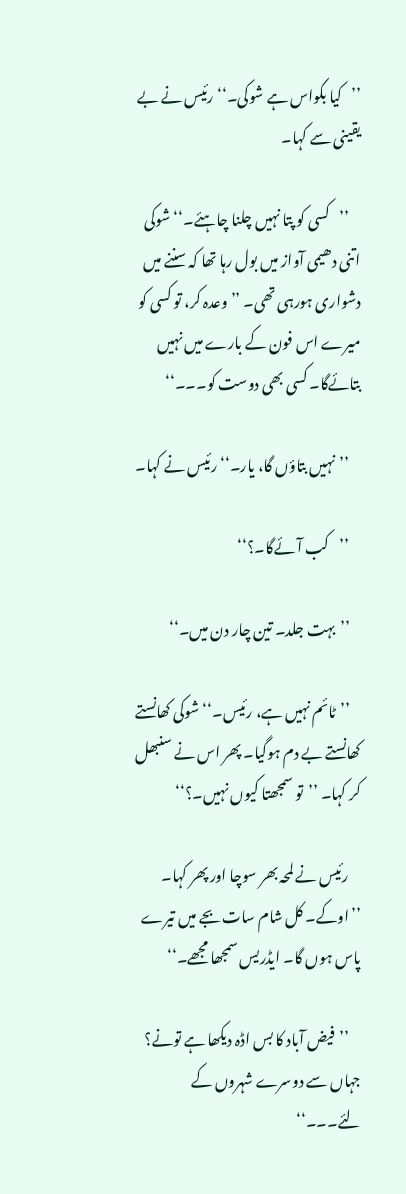’’کیا بکواس ہے شوکی۔‘‘ رئیس نے بے یقینی سے کہا۔

    ’’کسی کو پتا نہیں چلنا چاہئے۔‘‘ شوکی اتنی دھیمی آواز میں بول رہا تھا کہ سننے میں دشواری ہورہی تھی۔ ’’ وعدہ کر، تو کسی کو میرے اس فون کے بارے میں نہیں بتائےگا۔ کسی بھی دوست کو۔۔۔‘‘

    ’’نہیں بتاؤں گا، یار۔‘‘ رئیس نے کہا۔

    ’’کب آئےگا۔؟‘‘

    ’’بہت جلد۔ تین چار دن میں۔‘‘

    ’’ٹائم نہیں ہے، رئیس۔‘‘ شوکی کھانستے کھانستے بے دم ہوگیا۔ پھر اس نے سنبھل کر کہا۔ ’’تو سمجھتا کیوں نہیں۔؟‘‘

    رئیس نے لمحہ بھر سوچا اور پھر کہا۔ ’’اوکے۔ کل شام سات بجے میں تیرے پاس ہوں گا۔ ایڈریس سمجھا مجھے۔‘‘

    ’’فیض آباد کا بس اڈہ دیکھا ہے تونے؟ جہاں سے دوسرے شہروں کے لئے۔۔۔‘‘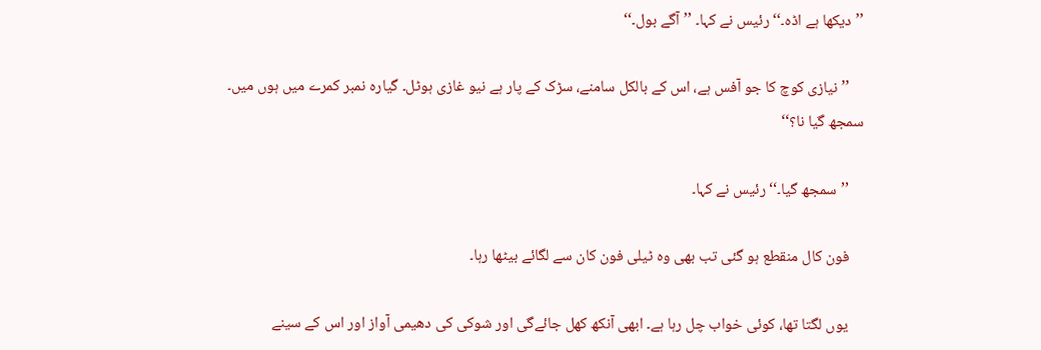’’دیکھا ہے اڈہ۔‘‘ رئیس نے کہا۔ ’’آگے بول۔‘‘

    ’’نیازی کوچ کا جو آفس ہے، اس کے بالکل سامنے، سڑک کے پار ہے نیو غازی ہوٹل۔ گیارہ نمبر کمرے میں ہوں میں۔ سمجھ گیا نا؟‘‘

    ’’سمجھ گیا۔‘‘ رئیس نے کہا۔

    فون کال منقطع ہو گئی تب بھی وہ ٹیلی فون کان سے لگائے بیٹھا رہا۔

    یوں لگتا تھا، کوئی خواب چل رہا ہے۔ ابھی آنکھ کھل جائےگی اور شوکی کی دھیمی آواز اور اس کے سینے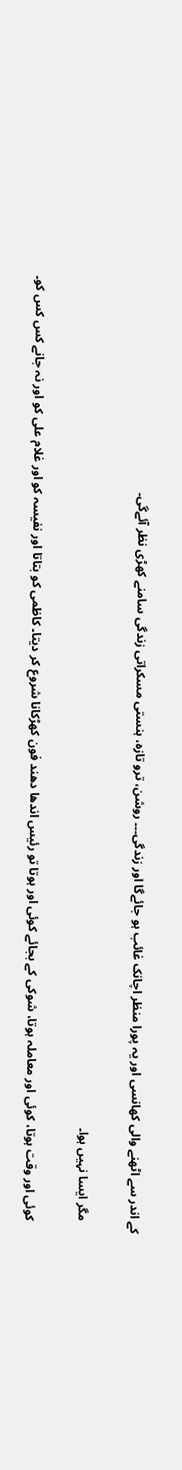کے اندر سے اٹھنے والی کھانسی اور یہ پورا منظر اچانک غائب ہو جائےگا اور زندگی۔۔۔ روشن، ترو تازہ، ہنستی مسکراتی زندگی سامنے کھڑی نظر آئےگی۔

    مگر ایسا نہیں ہوا۔

    کوئی اور وقت ہوتا، کوئی اور معاملہ ہوتا، شوکی کے بجائے کوئی اور ہوتا تو رئیس اندھا دھند فون کھڑکانا شروع کر دیتا۔ کاظمی کو بتاتا اور نفیسہ کو اور غلام علی کو اور نہ جانے کس کس کو۔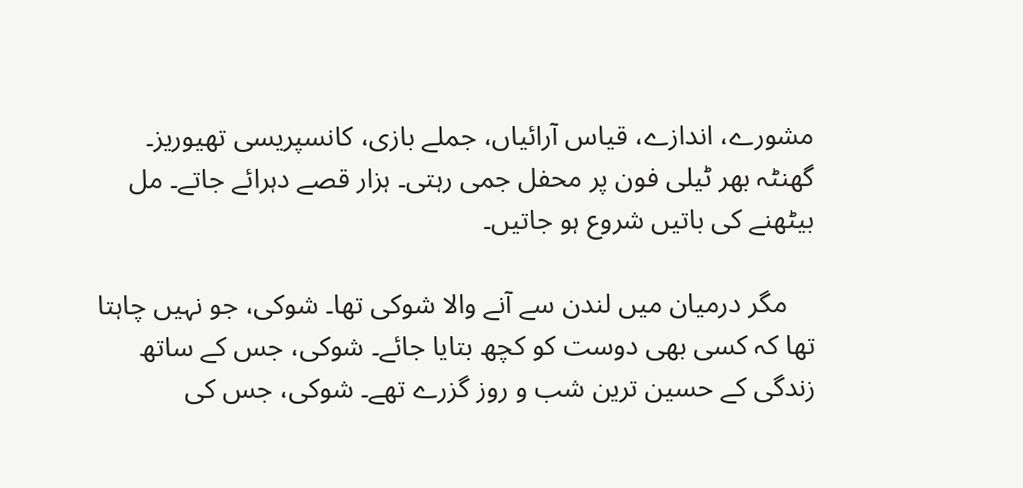مشورے، اندازے، قیاس آرائیاں، جملے بازی، کانسپریسی تھیوریز۔ گھنٹہ بھر ٹیلی فون پر محفل جمی رہتی۔ ہزار قصے دہرائے جاتے۔ مل بیٹھنے کی باتیں شروع ہو جاتیں۔

    مگر درمیان میں لندن سے آنے والا شوکی تھا۔ شوکی، جو نہیں چاہتا تھا کہ کسی بھی دوست کو کچھ بتایا جائے۔ شوکی، جس کے ساتھ زندگی کے حسین ترین شب و روز گزرے تھے۔ شوکی، جس کی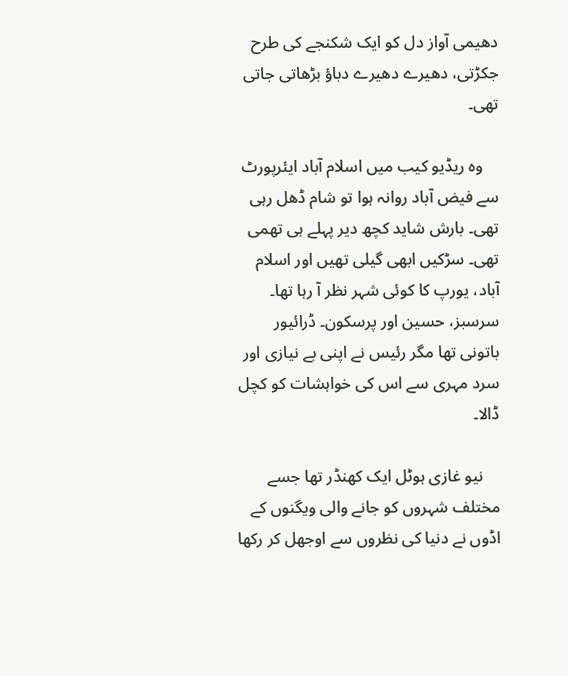دھیمی آواز دل کو ایک شکنجے کی طرح جکڑتی، دھیرے دھیرے دباؤ بڑھاتی جاتی تھی۔

    وہ ریڈیو کیب میں اسلام آباد ایئرپورٹ سے فیض آباد روانہ ہوا تو شام ڈھل رہی تھی۔ بارش شاید کچھ دیر پہلے ہی تھمی تھی۔ سڑکیں ابھی گیلی تھیں اور اسلام آباد، یورپ کا کوئی شہر نظر آ رہا تھا۔ سرسبز، حسین اور پرسکون۔ ڈرائیور باتونی تھا مگر رئیس نے اپنی بے نیازی اور سرد مہری سے اس کی خواہشات کو کچل ڈالا۔

    نیو غازی ہوٹل ایک کھنڈر تھا جسے مختلف شہروں کو جانے والی ویگنوں کے اڈوں نے دنیا کی نظروں سے اوجھل کر رکھا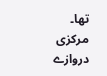تھا۔ مرکزی دروازے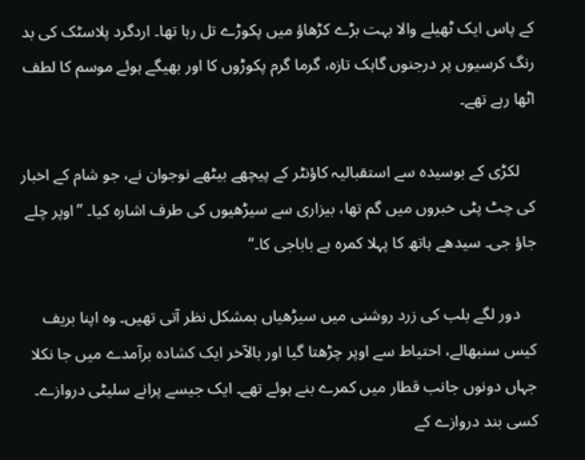کے پاس ایک ٹھیلے والا بہت بڑے کڑھاؤ میں پکوڑے تل رہا تھا۔ اردگرد پلاسٹک کی بد رنگ کرسیوں پر درجنوں گاہک تازہ، گرما گرم پکوڑوں کا اور بھیگے ہوئے موسم کا لطف اٹھا رہے تھے۔

    لکڑی کے بوسیدہ سے استقبالیہ کاؤنٹر کے پیچھے بیٹھے نوجوان نے، جو شام کے اخبار کی چٹ پٹی خبروں میں گم تھا، بیزاری سے سیڑھیوں کی طرف اشارہ کیا۔ ’’اوپر چلے جاؤ جی۔ سیدھے ہاتھ کا پہلا کمرہ ہے باباجی کا۔‘‘

    دور لگے بلب کی زرد روشنی میں سیڑھیاں بمشکل نظر آتی تھیں۔ وہ اپنا بریف کیس سنبھالے، احتیاط سے اوپر چڑھتا گیا اور بالآخر ایک کشادہ برآمدے میں جا نکلا جہاں دونوں جانب قطار میں کمرے بنے ہوئے تھے۔ ایک جیسے پرانے سلیٹی دروازے۔ کسی بند دروازے کے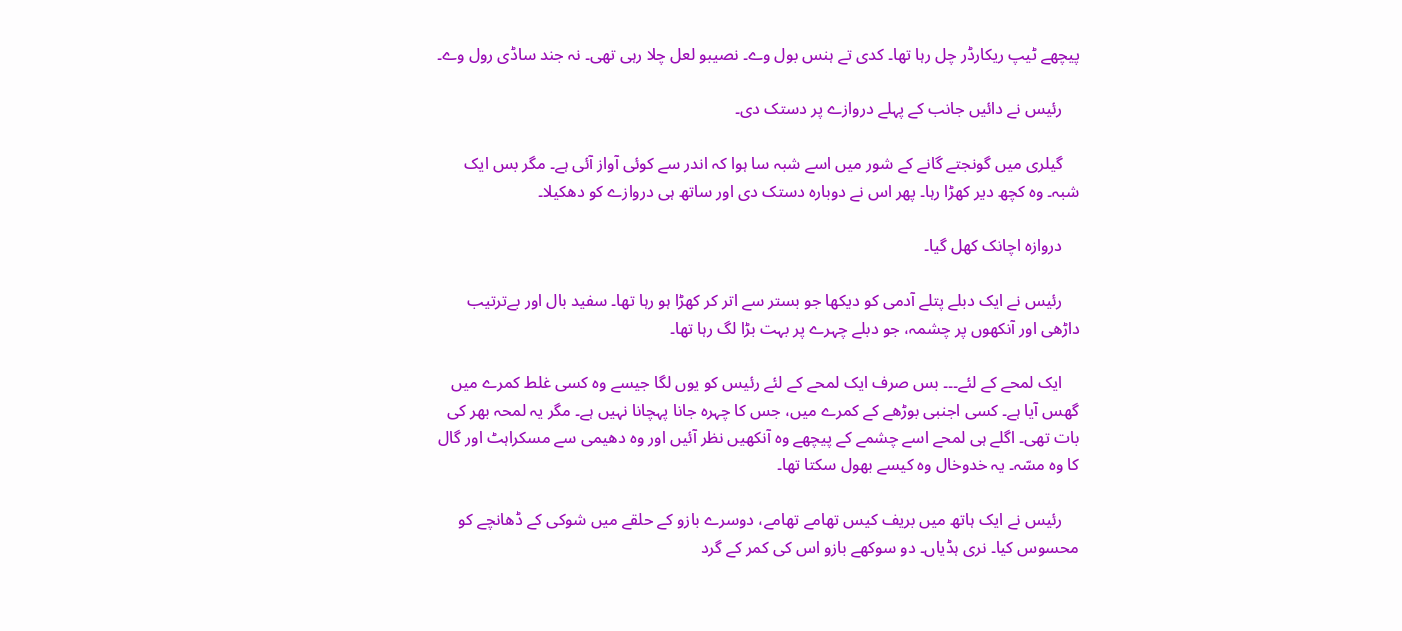پیچھے ٹیپ ریکارڈر چل رہا تھا۔ کدی تے ہنس بول وے۔ نصیبو لعل چلا رہی تھی۔ نہ جند ساڈی رول وے۔

    رئیس نے دائیں جانب کے پہلے دروازے پر دستک دی۔

    گیلری میں گونجتے گانے کے شور میں اسے شبہ سا ہوا کہ اندر سے کوئی آواز آئی ہے۔ مگر بس ایک شبہ۔ وہ کچھ دیر کھڑا رہا۔ پھر اس نے دوبارہ دستک دی اور ساتھ ہی دروازے کو دھکیلا۔

    دروازہ اچانک کھل گیا۔

    رئیس نے ایک دبلے پتلے آدمی کو دیکھا جو بستر سے اتر کر کھڑا ہو رہا تھا۔ سفید بال اور بےترتیب داڑھی اور آنکھوں پر چشمہ، جو دبلے چہرے پر بہت بڑا لگ رہا تھا۔

    ایک لمحے کے لئے۔۔۔ بس صرف ایک لمحے کے لئے رئیس کو یوں لگا جیسے وہ کسی غلط کمرے میں گھس آیا ہے۔ کسی اجنبی بوڑھے کے کمرے میں، جس کا چہرہ جانا پہچانا نہیں ہے۔ مگر یہ لمحہ بھر کی بات تھی۔ اگلے ہی لمحے اسے چشمے کے پیچھے وہ آنکھیں نظر آئیں اور وہ دھیمی سے مسکراہٹ اور گال کا وہ مسّہ۔ یہ خدوخال وہ کیسے بھول سکتا تھا۔

    رئیس نے ایک ہاتھ میں بریف کیس تھامے تھامے، دوسرے بازو کے حلقے میں شوکی کے ڈھانچے کو محسوس کیا۔ نری ہڈیاں۔ دو سوکھے بازو اس کی کمر کے گرد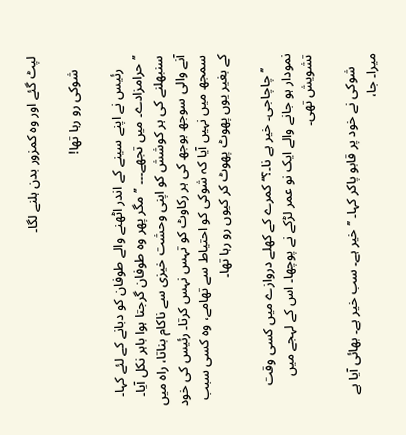لپٹ گئے اور وہ کمزور بدن ہلنے لگا۔

    شوکی رو رہا تھا!

    رئیس نے اپنے سینے کے اندر اٹھنے والے طوفان کو دبانے کے لئے کہا۔ ’’حرامزادے۔ میں تجھے۔۔۔ ’’مگر پھر وہ طوفان گرجتا ہوا باہر نکل آیا۔ سنبھلنے کی ہر کوشش کو اپنی وحشت خیزی سے ناکام بناتا، راہ میں آنے والی سوجھ بوجھ کی ہر رکاوٹ کو تہس نہس کرتا۔ رئیس کی خود سمجھ میں نہیں آیا کہ شوکی کو احتیاط سے تھامے، وہ کسی سبب کے بغیر یوں پھوٹ پھوٹ کر کیوں رو رہا تھا۔

    ’’چاچاجی۔ خیر ہے نا۔؟‘‘ کمرے کے کھلے دروازے میں کسی وقت نمودار ہو جانے والے ایک نو عمر لڑکے نے پوچھا۔ اس کے لہجے میں تشویش تھی۔

    شوکی نے خود پر قابو پاکر کہا۔ ’’خیر ہے۔ سب خیر ہے۔ بھائی آیا ہے میرا۔ جا،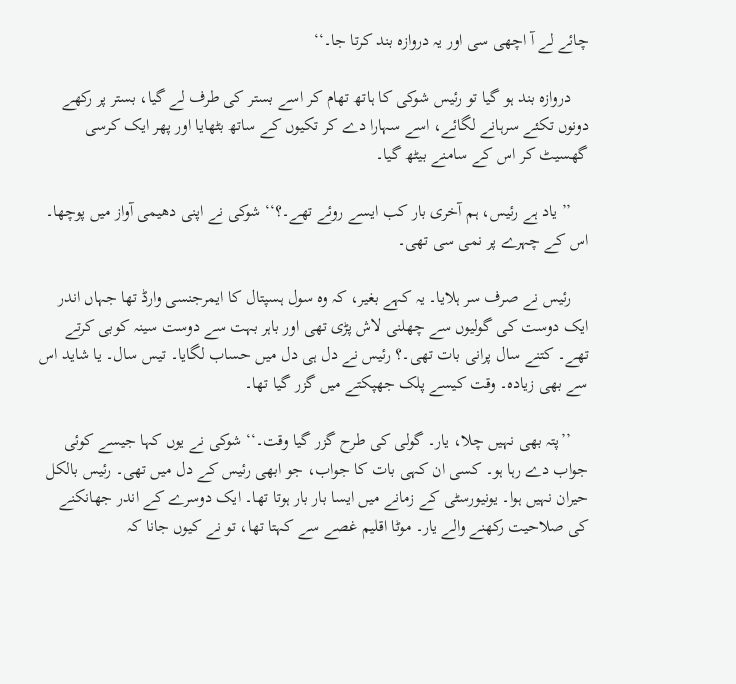چائے لے آ اچھی سی اور یہ دروازہ بند کرتا جا۔‘‘

    دروازہ بند ہو گیا تو رئیس شوکی کا ہاتھ تھام کر اسے بستر کی طرف لے گیا، بستر پر رکھے دونوں تکئے سرہانے لگائے، اسے سہارا دے کر تکیوں کے ساتھ بٹھایا اور پھر ایک کرسی گھسیٹ کر اس کے سامنے بیٹھ گیا۔

    ’’ یاد ہے رئیس، ہم آخری بار کب ایسے روئے تھے۔؟‘‘ شوکی نے اپنی دھیمی آواز میں پوچھا۔ اس کے چہرے پر نمی سی تھی۔

    رئیس نے صرف سر ہلایا۔ یہ کہے بغیر، کہ وہ سول ہسپتال کا ایمرجنسی وارڈ تھا جہاں اندر ایک دوست کی گولیوں سے چھلنی لاش پڑی تھی اور باہر بہت سے دوست سینہ کوبی کرتے تھے۔ کتنے سال پرانی بات تھی۔؟ رئیس نے دل ہی دل میں حساب لگایا۔ تیس سال۔ یا شاید اس سے بھی زیادہ۔ وقت کیسے پلک جھپکتے میں گزر گیا تھا۔

    ’’پتہ بھی نہیں چلا، یار۔ گولی کی طرح گزر گیا وقت۔‘‘ شوکی نے یوں کہا جیسے کوئی جواب دے رہا ہو۔ کسی ان کہی بات کا جواب، جو ابھی رئیس کے دل میں تھی۔ رئیس بالکل حیران نہیں ہوا۔ یونیورسٹی کے زمانے میں ایسا بار بار ہوتا تھا۔ ایک دوسرے کے اندر جھانکنے کی صلاحیت رکھنے والے یار۔ موٹا اقلیم غصے سے کہتا تھا، تو نے کیوں جانا کہ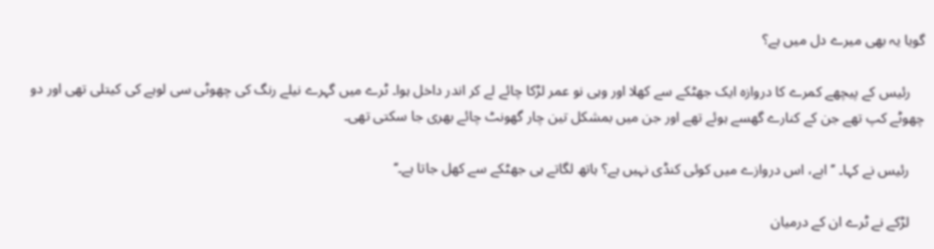گویا یہ بھی میرے دل میں ہے؟

    رئیس کے پیچھے کمرے کا دروازہ ایک جھٹکے سے کھلا اور وہی نو عمر لڑکا چائے لے کر اندر داخل ہوا۔ ٹرے میں گہرے نیلے رنگ کی چھوٹی سی لوہے کی کیتلی تھی اور دو چھوٹے کپ تھے جن کے کنارے گھسے ہوئے تھے اور جن میں بمشکل تین چار گھونٹ چائے بھری جا سکتی تھی۔

    رئیس نے کہا۔ ’’ابے، اس دروازے میں کوئی کنڈی نہیں ہے؟ ہاتھ لگاتے ہی جھٹکے سے کھل جاتا ہے۔‘‘

    لڑکے نے ٹرے ان کے درمیان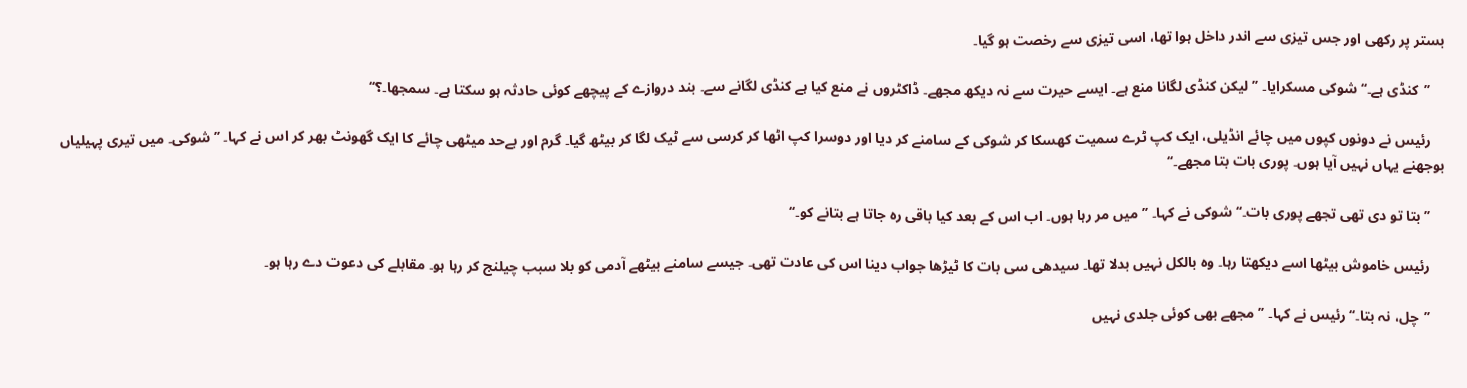بستر پر رکھی اور جس تیزی سے اندر داخل ہوا تھا، اسی تیزی سے رخصت ہو گیا۔

    ’’کنڈی ہے۔‘‘ شوکی مسکرایا۔ ’’لیکن کنڈی لگانا منع ہے۔ ایسے حیرت سے نہ دیکھ مجھے۔ ڈاکٹروں نے منع کیا ہے کنڈی لگانے سے۔ بند دروازے کے پیچھے کوئی حادثہ ہو سکتا ہے۔ سمجھا۔؟‘‘

    رئیس نے دونوں کپوں میں چائے انڈیلی، ایک کپ ٹرے سمیت کھسکا کر شوکی کے سامنے کر دیا اور دوسرا کپ اٹھا کر کرسی سے ٹیک لگا کر بیٹھ گیا۔ گرم اور بےحد میٹھی چائے کا ایک گھونٹ بھر کر اس نے کہا۔ ’’شوکی۔ میں تیری پہیلیاں بوجھنے یہاں نہیں آیا ہوں۔ پوری بات بتا مجھے۔‘‘

    ’’بتا تو دی تھی تجھے پوری بات۔‘‘ شوکی نے کہا۔ ’’میں مر رہا ہوں۔ اب اس کے بعد کیا باقی رہ جاتا ہے بتانے کو۔‘‘

    رئیس خاموش بیٹھا اسے دیکھتا رہا۔ وہ بالکل نہیں بدلا تھا۔ سیدھی سی بات کا ٹیڑھا جواب دینا اس کی عادت تھی۔ جیسے سامنے بیٹھے آدمی کو بلا سبب چیلنج کر رہا ہو۔ مقابلے کی دعوت دے رہا ہو۔

    ’’چل، نہ بتا۔‘‘ رئیس نے کہا۔ ’’مجھے بھی کوئی جلدی نہیں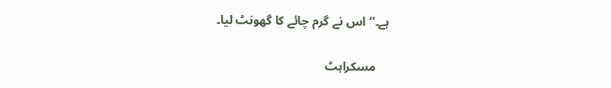ہے۔‘‘ اس نے گرم چائے کا گھونٹ لیا۔

    مسکراہٹ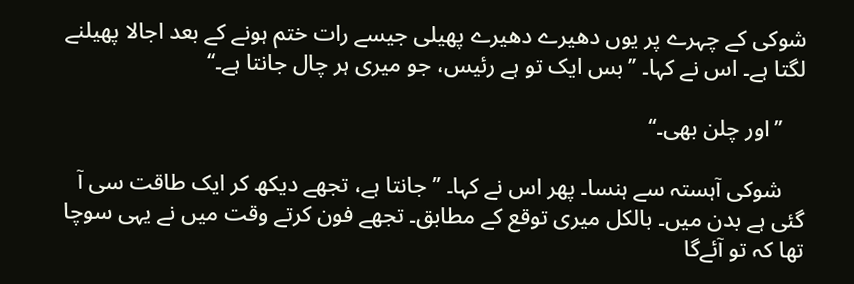شوکی کے چہرے پر یوں دھیرے دھیرے پھیلی جیسے رات ختم ہونے کے بعد اجالا پھیلنے لگتا ہے۔ اس نے کہا۔ ’’بس ایک تو ہے رئیس، جو میری ہر چال جانتا ہے۔‘‘

    ’’اور چلن بھی۔‘‘

    شوکی آہستہ سے ہنسا۔ پھر اس نے کہا۔ ’’جانتا ہے، تجھے دیکھ کر ایک طاقت سی آ گئی ہے بدن میں۔ بالکل میری توقع کے مطابق۔ تجھے فون کرتے وقت میں نے یہی سوچا تھا کہ تو آئےگا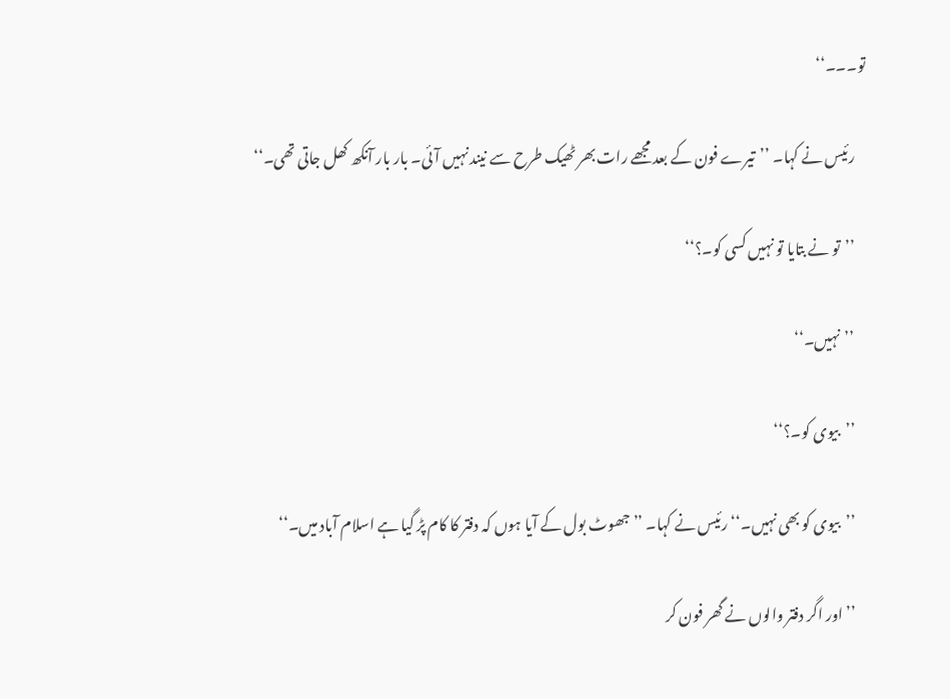تو۔۔۔‘‘

    رئیس نے کہا۔ ’’تیرے فون کے بعد مجھے رات بھر ٹھیک طرح سے نیند نہیں آئی۔ بار بار آنکھ کھل جاتی تھی۔‘‘

    ’’تو نے بتایا تو نہیں کسی کو۔؟‘‘

    ’’نہیں۔‘‘

    ’’بیوی کو۔؟‘‘

    ’’بیوی کو بھی نہیں۔‘‘ رئیس نے کہا۔ ’’جھوٹ بول کے آیا ہوں کہ دفتر کا کام پڑ گیا ہے اسلام آباد میں۔‘‘

    ’’اور اگر دفتر والوں نے گھر فون کر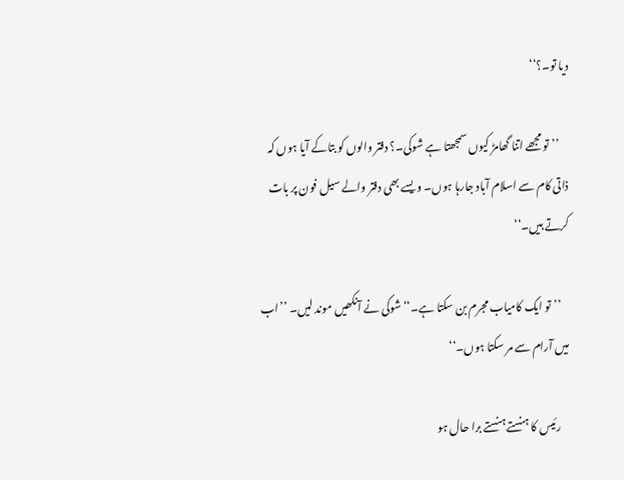دیا تو۔؟‘‘

    ’’تو مجھے اتنا گھامڑ کیوں سمجھتا ہے شوکی۔؟ دفتر والوں کو بتاکے آیا ہوں کہ ذاتی کام سے اسلام آباد جارہا ہوں۔ ویسے بھی دفتر والے سیل فون پر بات کرتے ہیں۔‘‘

    ’’تو ایک کامیاب مجرم بن سکتا ہے۔‘‘ شوکی نے آنکھیں موند لیں۔ ’’اب میں آرام سے مر سکتا ہوں۔‘‘

    رئیس کا ہنستے ہنستے برا حال ہو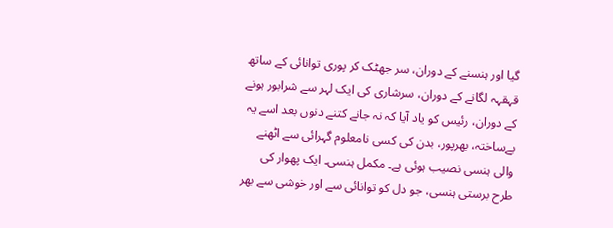گیا اور ہنسنے کے دوران، سر جھٹک کر پوری توانائی کے ساتھ قہقہہ لگانے کے دوران، سرشاری کی ایک لہر سے شرابور ہونے کے دوران، رئیس کو یاد آیا کہ نہ جانے کتنے دنوں بعد اسے یہ بےساختہ، بھرپور، بدن کی کسی نامعلوم گہرائی سے اٹھنے والی ہنسی نصیب ہوئی ہے۔ مکمل ہنسی۔ ایک پھوار کی طرح برستی ہنسی، جو دل کو توانائی سے اور خوشی سے بھر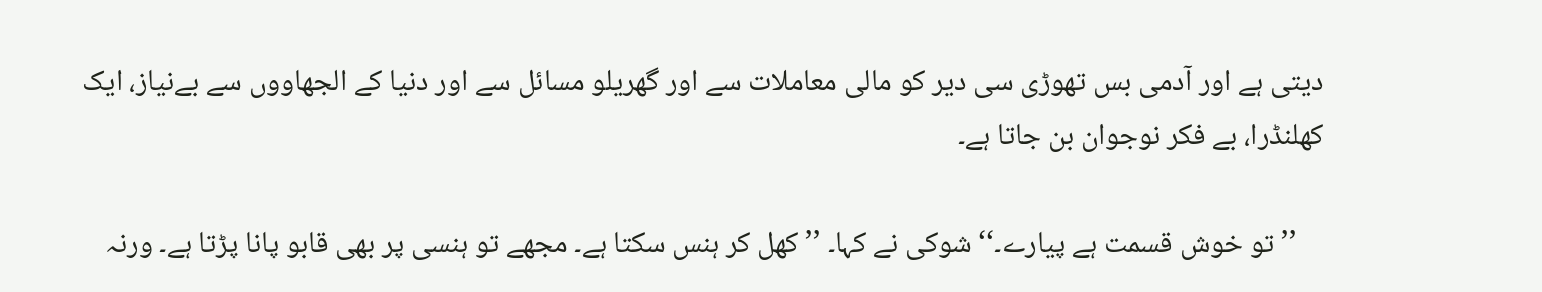دیتی ہے اور آدمی بس تھوڑی سی دیر کو مالی معاملات سے اور گھریلو مسائل سے اور دنیا کے الجھاووں سے بےنیاز، ایک کھلنڈرا، بے فکر نوجوان بن جاتا ہے۔

    ’’تو خوش قسمت ہے پیارے۔‘‘ شوکی نے کہا۔ ’’کھل کر ہنس سکتا ہے۔ مجھے تو ہنسی پر بھی قابو پانا پڑتا ہے۔ ورنہ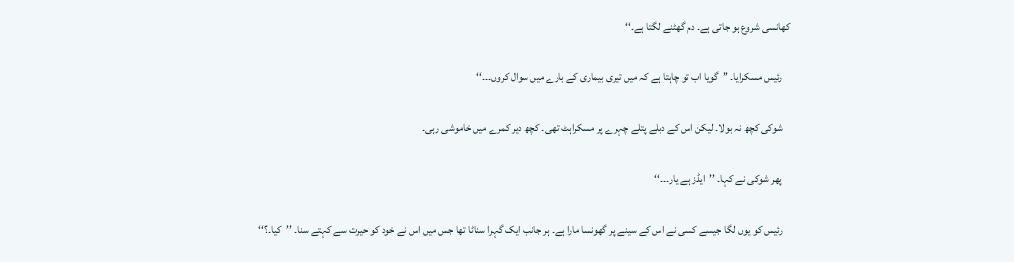کھانسی شروع ہو جاتی ہے۔ دم گھٹنے لگتا ہے۔‘‘

    رئیس مسکرایا۔ ’’گویا اب تو چاہتا ہے کہ میں تیری بیماری کے بارے میں سوال کروں۔۔۔‘‘

    شوکی کچھ نہ بولا۔ لیکن اس کے دبلے پتلے چہرے پر مسکراہٹ تھی۔ کچھ دیر کمرے میں خاموشی رہی۔

    پھر شوکی نے کہا۔ ’’ایڈز ہے یار۔۔۔‘‘

    رئیس کو یوں لگا جیسے کسی نے اس کے سینے پر گھونسا مارا ہے۔ ہر جانب ایک گہرا سناٹا تھا جس میں اس نے خود کو حیرت سے کہتے سنا۔ ’’کیا۔؟‘‘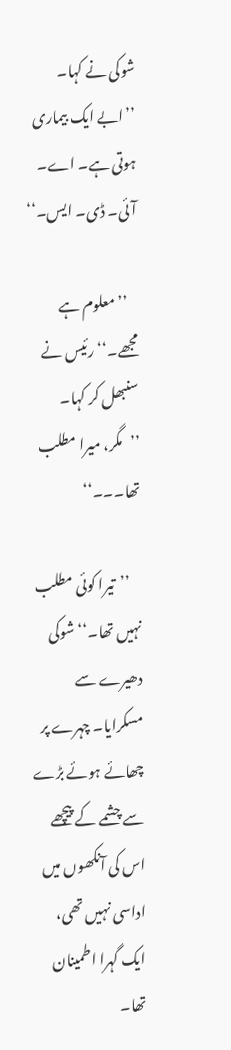شوکی نے کہا۔ ’’ابے ایک بیماری ہوتی ہے۔ اے۔ آئی۔ ڈی۔ ایس۔‘‘

    ’’معلوم ہے مجھے۔‘‘ رئیس نے سنبھل کر کہا۔ ’’مگر، میرا مطلب تھا۔۔۔‘‘

    ’’تیرا کوئی مطلب نہیں تھا۔‘‘ شوکی دھیرے سے مسکرایا۔ چہرے پر چھائے ہوئے بڑے سے چشمے کے پیچھے اس کی آنکھوں میں اداسی نہیں تھی، ایک گہرا اطمینان تھا۔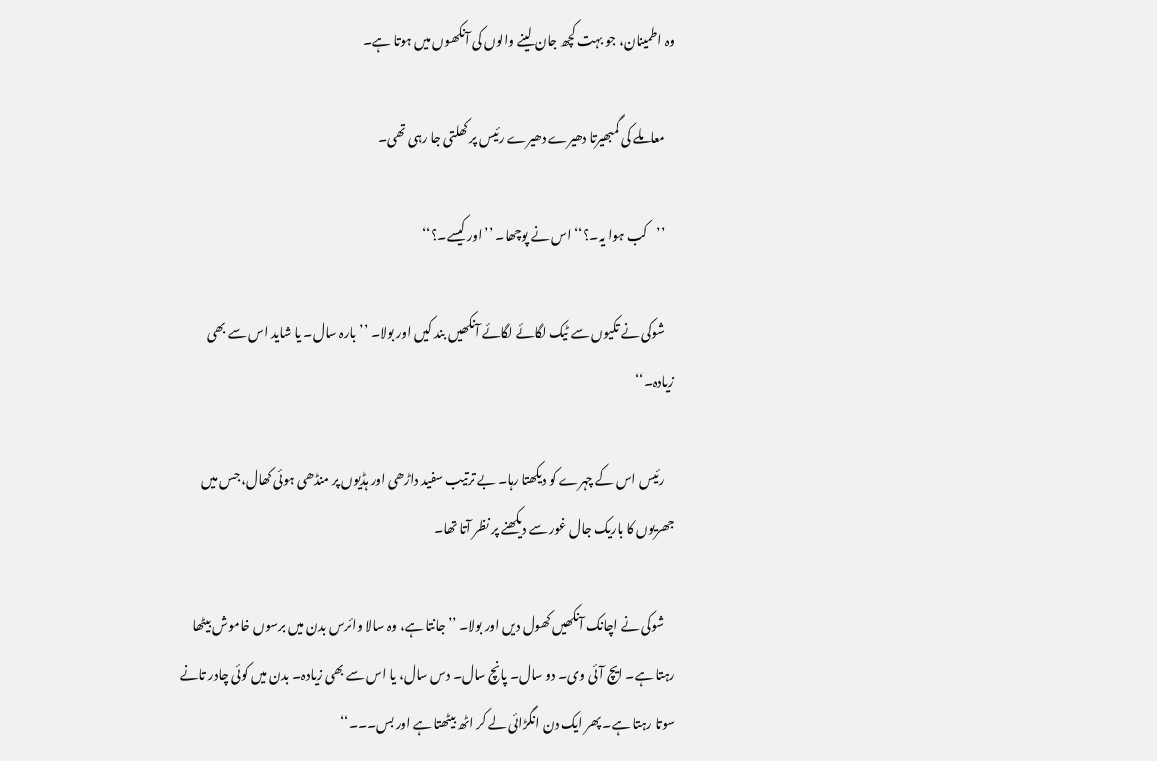وہ اطمینان، جو بہت کچھ جان لینے والوں کی آنکھوں میں ہوتا ہے۔

    معاملے کی گمبھیرتا دھیرے دھیرے رئیس پر کھلتی جا رہی تھی۔

    ’’کب ہوا یہ۔؟‘‘ اس نے پوچھا۔ ’’اور کیسے۔؟‘‘

    شوکی نے تکیوں سے ٹیک لگائے لگائے آنکھیں بند کیں اور بولا۔ ’’بارہ سال۔ یا شاید اس سے بھی زیادہ۔‘‘

    رئیس اس کے چہرے کو دیکھتا رہا۔ بے ترتیب سفید داڑھی اور ہڈیوں پر منڈھی ہوئی کھال، جس میں جھریوں کا باریک جال غور سے دیکھنے پر نظر آتا تھا۔

    شوکی نے اچانک آنکھیں کھول دیں اور بولا۔ ’’جانتا ہے، وہ سالا وائرس بدن میں برسوں خاموش بیٹھا رہتا ہے۔ ایچ آئی وی۔ دو سال۔ پانچ سال۔ دس سال، یا اس سے بھی زیادہ۔ بدن میں کوئی چادر تانے سوتا رہتا ہے۔ پھر ایک دن انگڑائی لے کر اٹھ بیٹھتا ہے اور بس۔۔۔‘‘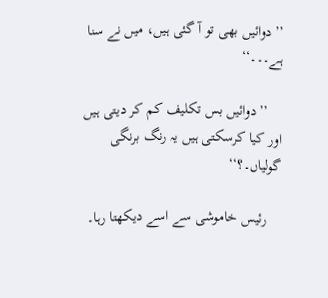’’دوائیں بھی تو آ گئی ہیں، میں نے سنا ہے۔۔۔‘‘

    ’’دوائیں بس تکلیف کم کر دیتی ہیں اور کیا کرسکتی ہیں یہ رنگ برنگی گولیاں۔؟‘‘

    رئیس خاموشی سے اسے دیکھتا رہا۔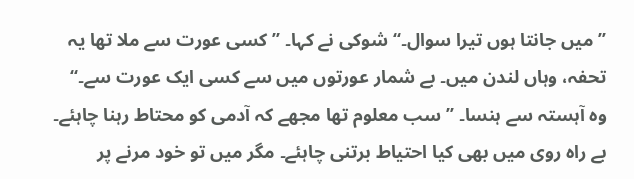’’میں جانتا ہوں تیرا سوال۔‘‘ شوکی نے کہا۔ ’’کسی عورت سے ملا تھا یہ تحفہ، وہاں لندن میں۔ بے شمار عورتوں میں سے کسی ایک عورت سے۔‘‘ وہ آہستہ سے ہنسا۔ ’’سب معلوم تھا مجھے کہ آدمی کو محتاط رہنا چاہئے۔ بے راہ روی میں بھی کیا احتیاط برتنی چاہئے۔ مگر میں تو خود مرنے پر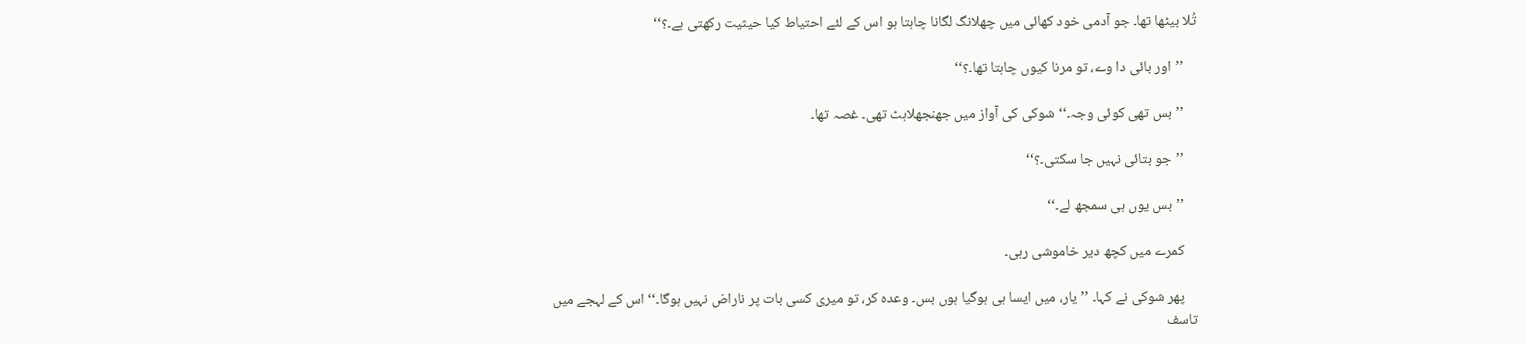تُلا بیٹھا تھا۔ جو آدمی خود کھائی میں چھلانگ لگانا چاہتا ہو اس کے لئے احتیاط کیا حیثیت رکھتی ہے۔؟‘‘

    ’’اور بائی دا وے، تو مرنا کیوں چاہتا تھا۔؟‘‘

    ’’بس تھی کوئی وجہ۔‘‘ شوکی کی آواز میں جھنجھلاہٹ تھی۔ غصہ تھا۔

    ’’جو بتائی نہیں جا سکتی۔؟‘‘

    ’’بس یوں ہی سمجھ لے۔‘‘

    کمرے میں کچھ دیر خاموشی رہی۔

    پھر شوکی نے کہا۔ ’’یار، میں ایسا ہی ہوگیا ہوں بس۔ وعدہ کر، تو میری کسی بات پر ناراض نہیں ہوگا۔‘‘ اس کے لہجے میں تاسف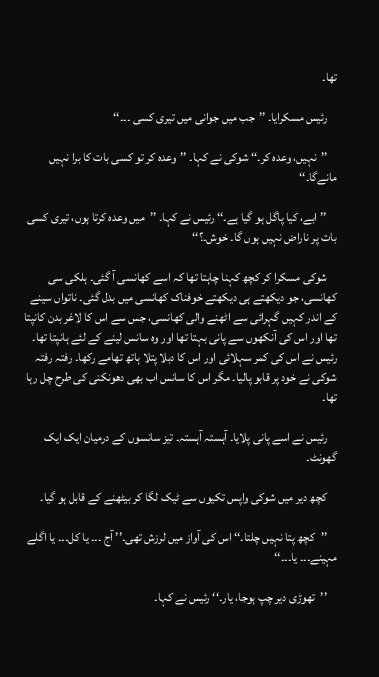تھا۔

    رئیس مسکرایا۔ ’’جب میں جوانی میں تیری کسی ۔۔۔‘‘

    ’’نہیں، وعدہ کر۔‘‘ شوکی نے کہا۔ ’’وعدہ کر تو کسی بات کا برا نہیں مانےگا۔‘‘

    ’’ابے، کیا پاگل ہو گیا ہے۔‘‘ رئیس نے کہا۔ ’’میں وعدہ کرتا ہوں، تیری کسی بات پر ناراض نہیں ہوں گا۔ خوش۔؟‘‘

    شوکی مسکرا کر کچھ کہنا چاہتا تھا کہ اسے کھانسی آ گئی۔ ہلکی سی کھانسی، جو دیکھتے ہی دیکھتے خوفناک کھانسی میں بدل گئی۔ ناتواں سینے کے اندر کہیں گہرائی سے اٹھنے والی کھانسی، جس سے اس کا لاغر بدن کانپتا تھا اور اس کی آنکھوں سے پانی بہتا تھا اور وہ سانس لینے کے لئے ہانپتا تھا۔ رئیس نے اس کی کمر سہلائی اور اس کا دبلا پتلا ہاتھ تھامے رکھا۔ رفتہ رفتہ شوکی نے خود پر قابو پالیا۔ مگر اس کا سانس اب بھی دھونکنی کی طرح چل رہا تھا۔

    رئیس نے اسے پانی پلایا۔ آہستہ آہستہ۔ تیز سانسوں کے درمیان ایک ایک گھونٹ۔

    کچھ دیر میں شوکی واپس تکیوں سے ٹیک لگا کر بیٹھنے کے قابل ہو گیا۔

    ’’کچھ پتا نہیں چلتا۔‘‘ اس کی آواز میں لرزش تھی۔’’ آج ۔۔۔ یا کل۔۔۔ یا اگلے مہینے۔۔۔ یا۔۔۔‘‘

    ’’تھوڑی دیر چپ ہوجا، یار۔‘‘ رئیس نے کہا۔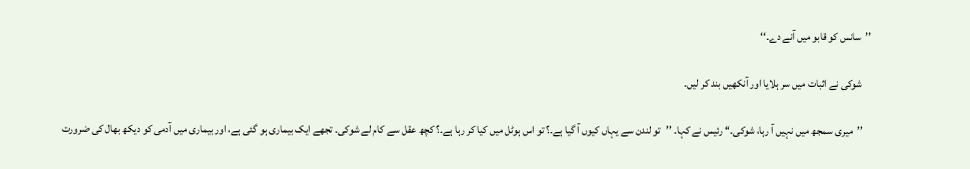’’سانس کو قابو میں آنے دے۔‘‘

    شوکی نے اثبات میں سر ہلایا اور آنکھیں بند کر لیں۔

    ’’میری سمجھ میں نہیں آ رہا، شوکی۔‘‘ رئیس نے کہا۔ ’’تو لندن سے یہاں کیوں آ گیا ہے۔؟ تو اس ہوٹل میں کیا کر رہا ہے۔؟ کچھ عقل سے کام لے شوکی۔ تجھے ایک بیماری ہو گئی ہے، اور بیماری میں آدمی کو دیکھ بھال کی ضرورت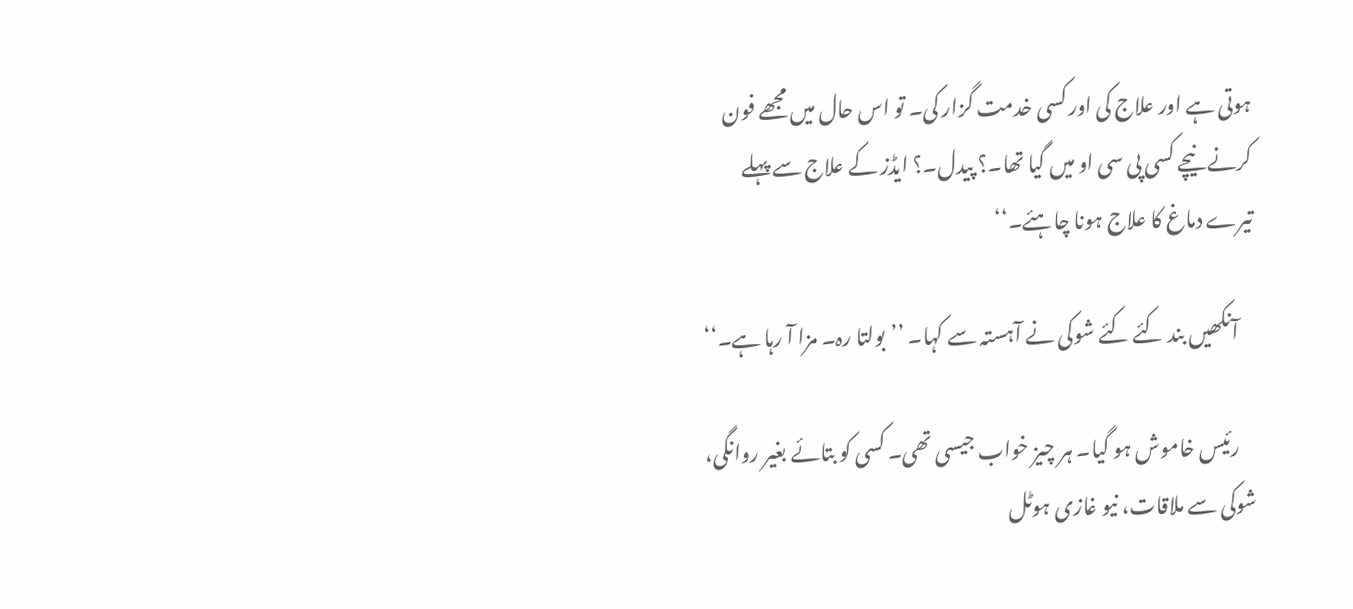ہوتی ہے اور علاج کی اور کسی خدمت گزار کی۔ تو اس حال میں مجھے فون کرنے نیچے کسی پی سی او میں گیا تھا۔؟ پیدل۔؟ ایڈز کے علاج سے پہلے تیرے دماغ کا علاج ہونا چاہئے۔‘‘

    آنکھیں بند کئے کئے شوکی نے آہستہ سے کہا۔ ’’بولتا رہ۔ مزا آ رہا ہے۔‘‘

    رئیس خاموش ہو گیا۔ ہر چیز خواب جیسی تھی۔ کسی کو بتائے بغیر روانگی، شوکی سے ملاقات، نیو غازی ہوٹل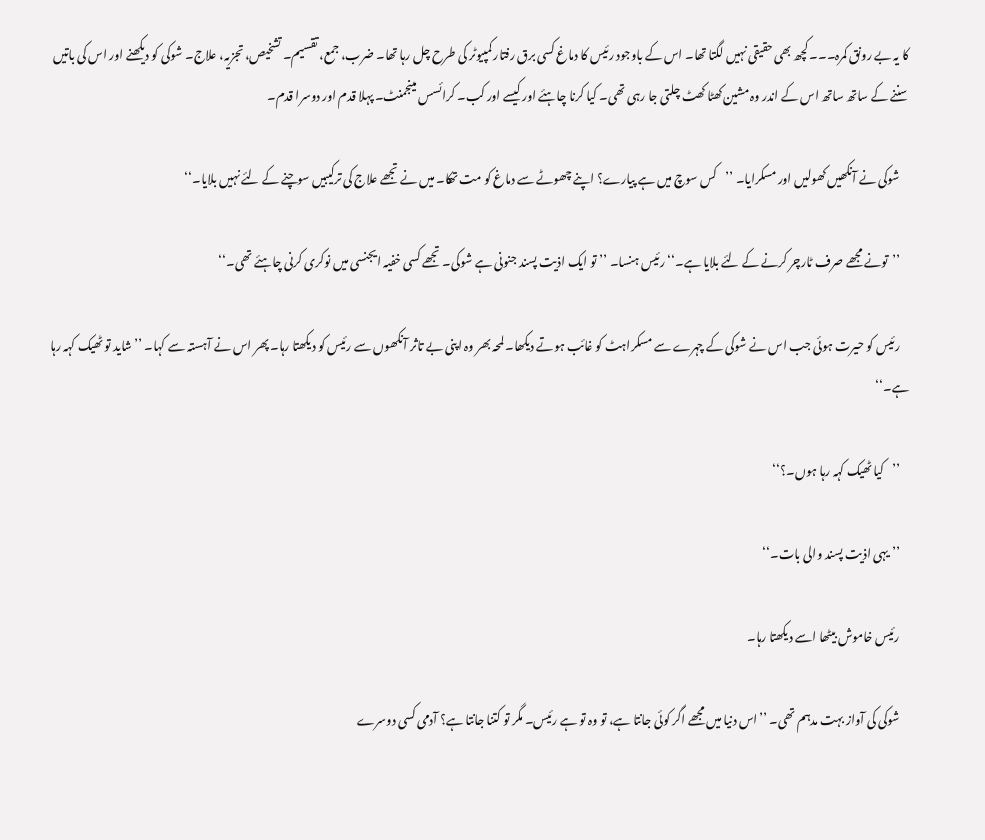کا یہ بے رونق کمرہ۔۔۔ کچھ بھی حقیقی نہیں لگتا تھا۔ اس کے باوجود رئیس کا دماغ کسی برق رفتار کمپیوٹر کی طرح چل رہا تھا۔ ضرب، جمع، تقسیم۔ تشخیص، تجزیہ، علاج۔ شوکی کو دیکھنے اور اس کی باتیں سننے کے ساتھ ساتھ اس کے اندر وہ مشین کھٹا کھٹ چلتی جا رہی تھی۔ کیا کرنا چاہئے اور کیسے اور کب۔ کرائسس مینجمنٹ۔ پہلا قدم اور دوسرا قدم۔

    شوکی نے آنکھیں کھولیں اور مسکرایا۔ ’’کس سوچ میں ہے پیارے؟ اپنے چھوٹے سے دماغ کو مت تھکا۔ میں نے تجھے علاج کی ترکیبیں سوچنے کے لئے نہیں بلایا۔‘‘

    ’’تونے مجھے صرف ٹارچر کرنے کے لئے بلایا ہے۔‘‘ رئیس ہنسا۔ ’’تو ایک اذیت پسند جنونی ہے شوکی۔ تجھے کسی خفیہ ایجنسی میں نوکری کرنی چاہئے تھی۔‘‘

    رئیس کو حیرت ہوئی جب اس نے شوکی کے چہرے سے مسکراہٹ کو غائب ہوتے دیکھا۔ لمحہ بھر وہ اپنی بے تاثر آنکھوں سے رئیس کو دیکھتا رہا۔ پھر اس نے آہستہ سے کہا۔ ’’شاید تو ٹھیک کہہ رہا ہے۔‘‘

    ’’کیا ٹھیک کہہ رہا ہوں۔؟‘‘

    ’’یہی اذیت پسند والی بات۔‘‘

    رئیس خاموش بیٹھا اسے دیکھتا رہا۔

    شوکی کی آواز بہت مدہم تھی۔ ’’اس دنیا میں مجھے اگر کوئی جانتا ہے، تو وہ تو ہے رئیس۔ مگر تو کتنا جانتا ہے؟ آدمی کسی دوسرے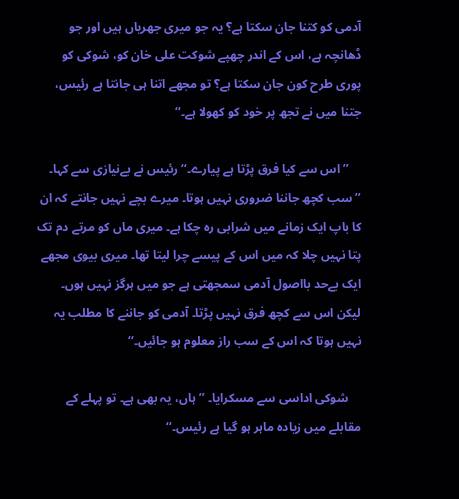آدمی کو کتنا جان سکتا ہے؟ یہ جو میری جھریاں ہیں اور جو ڈھانچہ ہے، اس کے اندر چھپے شوکت علی خان کو، شوکی کو پوری طرح کون جان سکتا ہے؟ تو مجھے اتنا ہی جانتا ہے رئیس، جتنا میں نے تجھ پر خود کو کھولا ہے۔‘‘

    ’’اس سے کیا فرق پڑتا ہے پیارے۔‘‘ رئیس نے بےنیازی سے کہا۔ ’’سب کچھ جاننا ضروری نہیں ہوتا۔ میرے بچے نہیں جانتے کہ ان کا باپ ایک زمانے میں شرابی رہ چکا ہے۔ میری ماں کو مرتے دم تک پتا نہیں چلا کہ میں اس کے پیسے چرا لیتا تھا۔ میری بیوی مجھے ایک بےحد بااصول آدمی سمجھتی ہے جو میں ہرگز نہیں ہوں۔ لیکن اس سے کچھ فرق نہیں پڑتا۔ آدمی کو جاننے کا مطلب یہ نہیں ہوتا کہ اس کے سب راز معلوم ہو جائیں۔‘‘

    شوکی اداسی سے مسکرایا۔ ’’ہاں، یہ بھی ہے۔ تو پہلے کے مقابلے میں زیادہ ماہر ہو گیا ہے رئیس۔‘‘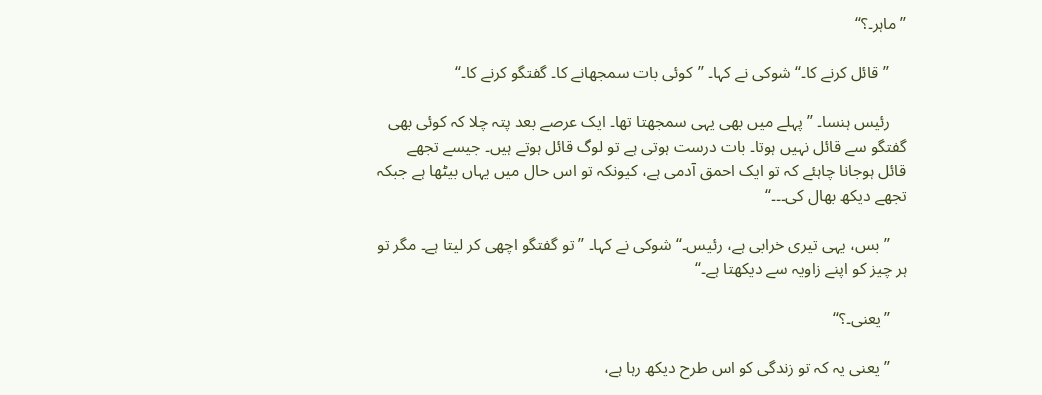’’ماہر۔؟‘‘

    ’’قائل کرنے کا۔‘‘ شوکی نے کہا۔ ’’کوئی بات سمجھانے کا۔ گفتگو کرنے کا۔‘‘

    رئیس ہنسا۔ ’’ پہلے میں بھی یہی سمجھتا تھا۔ ایک عرصے بعد پتہ چلا کہ کوئی بھی گفتگو سے قائل نہیں ہوتا۔ بات درست ہوتی ہے تو لوگ قائل ہوتے ہیں۔ جیسے تجھے قائل ہوجانا چاہئے کہ تو ایک احمق آدمی ہے، کیونکہ تو اس حال میں یہاں بیٹھا ہے جبکہ تجھے دیکھ بھال کی۔۔۔‘‘

    ’’بس، یہی تیری خرابی ہے، رئیس۔‘‘ شوکی نے کہا۔ ’’تو گفتگو اچھی کر لیتا ہے۔ مگر تو ہر چیز کو اپنے زاویہ سے دیکھتا ہے۔‘‘

    ’’یعنی۔؟‘‘

    ’’یعنی یہ کہ تو زندگی کو اس طرح دیکھ رہا ہے،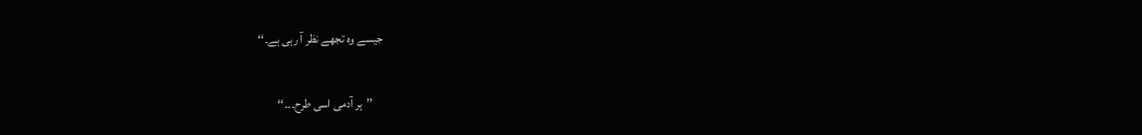جیسے وہ تجھے نظر آ رہی ہے۔‘‘

    ’’ہر آدمی اسی طرح۔۔۔‘‘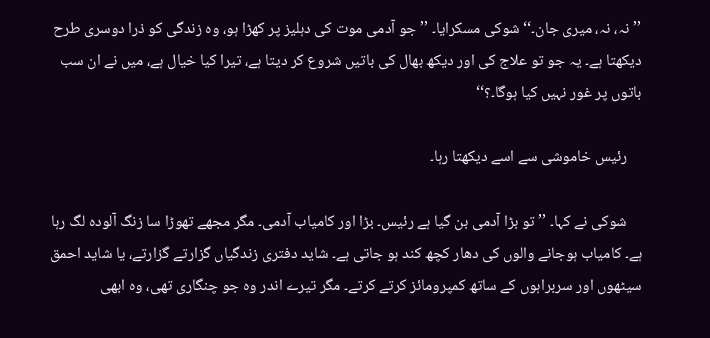’’نہ، نہ، میری جان۔‘‘ شوکی مسکرایا۔ ’’جو آدمی موت کی دہلیز پر کھڑا ہو، وہ زندگی کو ذرا دوسری طرح دیکھتا ہے۔ یہ جو تو علاج کی اور دیکھ بھال کی باتیں شروع کر دیتا ہے، تیرا کیا خیال ہے، میں نے ان سب باتوں پر غور نہیں کیا ہوگا۔؟‘‘

    رئیس خاموشی سے اسے دیکھتا رہا۔

    شوکی نے کہا۔ ’’ تو بڑا آدمی بن گیا ہے رئیس۔ بڑا اور کامیاب آدمی۔ مگر مجھے تھوڑا سا زنگ آلودہ لگ رہا ہے۔ کامیاب ہوجانے والوں کی دھار کچھ کند ہو جاتی ہے۔ شاید دفتری زندگیاں گزارتے گزارتے، یا شاید احمق سیٹھوں اور سربراہوں کے ساتھ کمپرومائز کرتے کرتے۔ مگر تیرے اندر وہ جو چنگاری تھی، وہ ابھی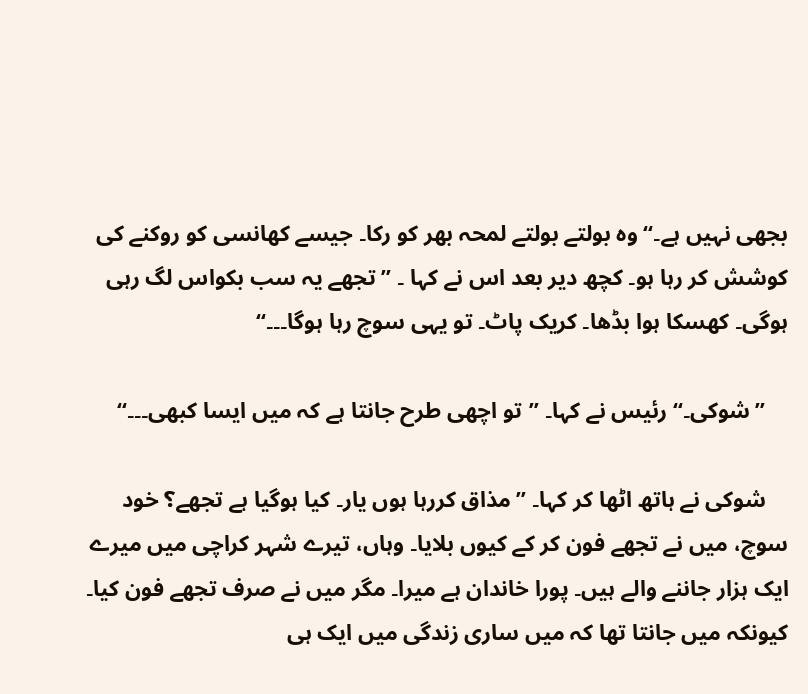بجھی نہیں ہے۔‘‘ وہ بولتے بولتے لمحہ بھر کو رکا۔ جیسے کھانسی کو روکنے کی کوشش کر رہا ہو۔ کچھ دیر بعد اس نے کہا ۔ ’’تجھے یہ سب بکواس لگ رہی ہوگی۔ کھسکا ہوا بڈھا۔ کریک پاٹ۔ تو یہی سوچ رہا ہوگا۔۔۔‘‘

    ’’شوکی۔‘‘ رئیس نے کہا۔ ’’تو اچھی طرح جانتا ہے کہ میں ایسا کبھی۔۔۔‘‘

    شوکی نے ہاتھ اٹھا کر کہا۔ ’’مذاق کررہا ہوں یار۔ کیا ہوگیا ہے تجھے؟ خود سوچ، میں نے تجھے فون کر کے کیوں بلایا۔ وہاں، تیرے شہر کراچی میں میرے ایک ہزار جاننے والے ہیں۔ پورا خاندان ہے میرا۔ مگر میں نے صرف تجھے فون کیا۔ کیونکہ میں جانتا تھا کہ میں ساری زندگی میں ایک ہی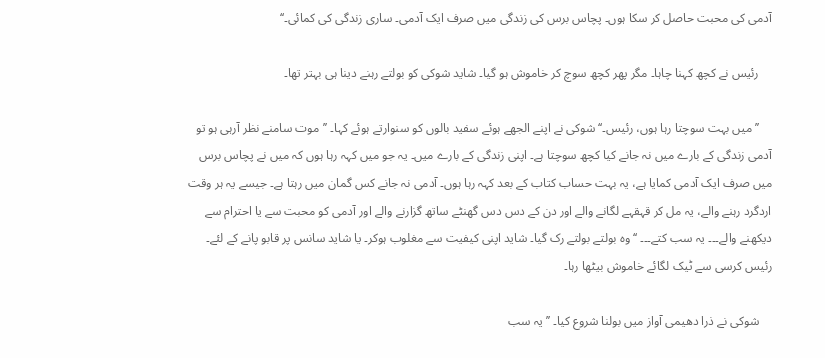آدمی کی محبت حاصل کر سکا ہوں۔ پچاس برس کی زندگی میں صرف ایک آدمی۔ ساری زندگی کی کمائی۔‘‘

    رئیس نے کچھ کہنا چاہا۔ مگر پھر کچھ سوچ کر خاموش ہو گیا۔ شاید شوکی کو بولتے رہنے دینا ہی بہتر تھا۔

    ’’میں بہت سوچتا رہا ہوں، رئیس۔‘‘ شوکی نے اپنے الجھے ہوئے سفید بالوں کو سنوارتے ہوئے کہا۔ ’’موت سامنے نظر آرہی ہو تو آدمی زندگی کے بارے میں نہ جانے کیا کچھ سوچتا ہے۔ اپنی زندگی کے بارے میں۔ یہ جو میں کہہ رہا ہوں کہ میں نے پچاس برس میں صرف ایک آدمی کمایا ہے، یہ بہت حساب کتاب کے بعد کہہ رہا ہوں۔ آدمی نہ جانے کس گمان میں رہتا ہے۔ جیسے یہ ہر وقت اردگرد رہنے والے، یہ مل کر قہقہے لگانے والے اور دن کے دس دس گھنٹے ساتھ گزارنے والے اور آدمی کو محبت سے یا احترام سے دیکھنے والے۔۔۔ یہ سب کتے۔۔۔ ‘‘وہ بولتے بولتے رک گیا۔ شاید اپنی کیفیت سے مغلوب ہوکر۔ یا شاید سانس پر قابو پانے کے لئے۔ رئیس کرسی سے ٹیک لگائے خاموش بیٹھا رہا۔

    شوکی نے ذرا دھیمی آواز میں بولنا شروع کیا۔ ’’یہ سب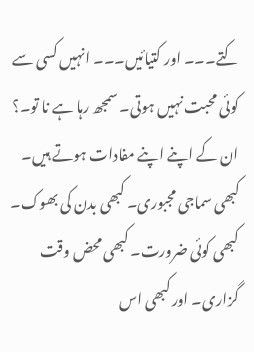کتے۔۔۔ اور کتیائیں۔۔۔ انہیں کسی سے کوئی محبت نہیں ہوتی۔ سمجھ رہا ہے نا تو۔؟ ان کے اپنے اپنے مفادات ہوتے ہیں۔ کبھی سماجی مجبوری۔ کبھی بدن کی بھوک۔ کبھی کوئی ضرورت۔ کبھی محض وقت گزاری۔ اور کبھی اس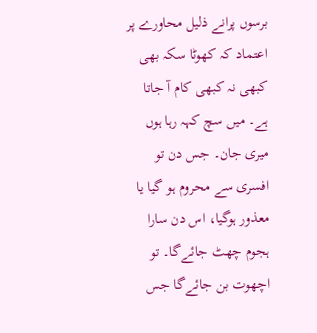برسوں پرانے ذلیل محاورے پر اعتماد کہ کھوٹا سکہ بھی کبھی نہ کبھی کام آ جاتا ہے۔ میں سچ کہہ رہا ہوں میری جان۔ جس دن تو افسری سے محروم ہو گیا یا معذور ہوگیا، اس دن سارا ہجوم چھٹ جائےگا۔ تو اچھوت بن جائےگا جس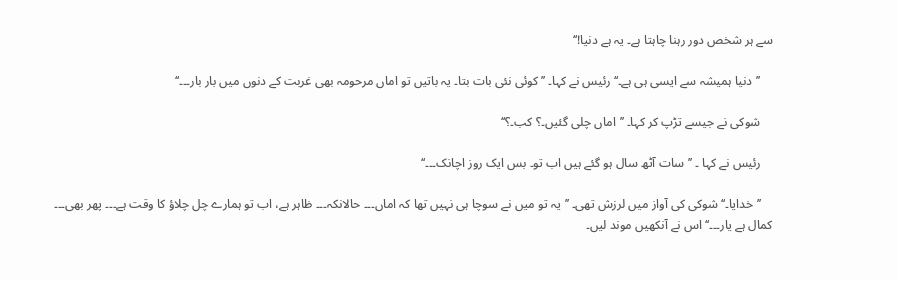سے ہر شخص دور رہنا چاہتا ہے۔ یہ ہے دنیا!‘‘

    ’’دنیا ہمیشہ سے ایسی ہی ہے۔‘‘ رئیس نے کہا۔ ’’کوئی نئی بات بتا۔ یہ باتیں تو اماں مرحومہ بھی غربت کے دنوں میں بار بار۔۔۔‘‘

    شوکی نے جیسے تڑپ کر کہا۔ ’’اماں چلی گئیں۔؟ کب۔؟‘‘

    رئیس نے کہا ۔ ’’سات آٹھ سال ہو گئے ہیں اب تو۔ بس ایک روز اچانک۔۔۔‘‘

    ’’خدایا۔‘‘ شوکی کی آواز میں لرزش تھی۔ ’’یہ تو میں نے سوچا ہی نہیں تھا کہ اماں۔۔۔ حالانکہ۔۔۔ ظاہر ہے، اب تو ہمارے چل چلاؤ کا وقت ہے۔۔۔ پھر بھی۔۔۔ کمال ہے یار۔۔۔‘‘ اس نے آنکھیں موند لیں۔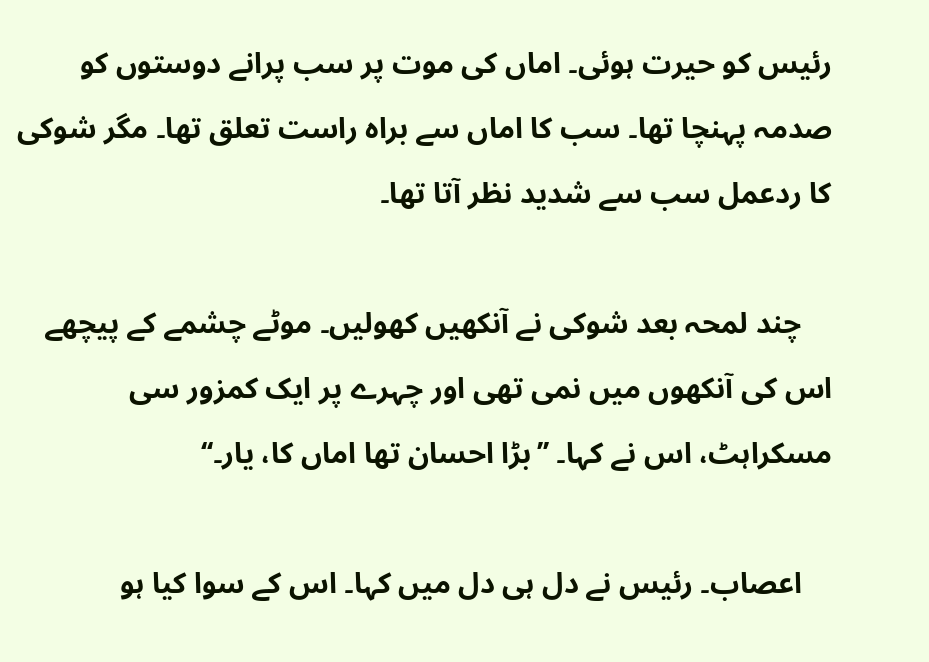رئیس کو حیرت ہوئی۔ اماں کی موت پر سب پرانے دوستوں کو صدمہ پہنچا تھا۔ سب کا اماں سے براہ راست تعلق تھا۔ مگر شوکی کا ردعمل سب سے شدید نظر آتا تھا۔

    چند لمحہ بعد شوکی نے آنکھیں کھولیں۔ موٹے چشمے کے پیچھے اس کی آنکھوں میں نمی تھی اور چہرے پر ایک کمزور سی مسکراہٹ، اس نے کہا۔ ’’بڑا احسان تھا اماں کا، یار۔‘‘

    اعصاب۔ رئیس نے دل ہی دل میں کہا۔ اس کے سوا کیا ہو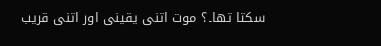سکتا تھا۔؟ موت اتنی یقینی اور اتنی قریب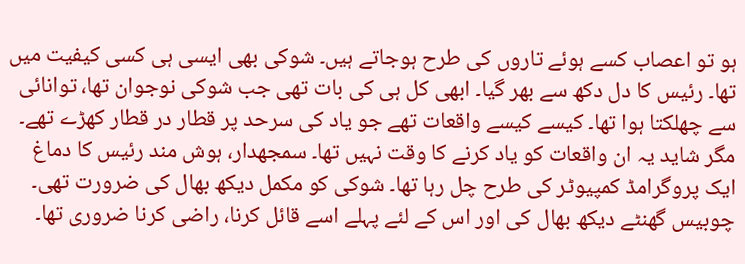ہو تو اعصاب کسے ہوئے تاروں کی طرح ہوجاتے ہیں۔ شوکی بھی ایسی ہی کسی کیفیت میں تھا۔ رئیس کا دل دکھ سے بھر گیا۔ ابھی کل ہی کی بات تھی جب شوکی نوجوان تھا، توانائی سے چھلکتا ہوا تھا۔ کیسے کیسے واقعات تھے جو یاد کی سرحد پر قطار در قطار کھڑے تھے۔ مگر شاید یہ ان واقعات کو یاد کرنے کا وقت نہیں تھا۔ سمجھدار، ہوش مند رئیس کا دماغ ایک پروگرامڈ کمپیوٹر کی طرح چل رہا تھا۔ شوکی کو مکمل دیکھ بھال کی ضرورت تھی۔ چوبیس گھنٹے دیکھ بھال کی اور اس کے لئے پہلے اسے قائل کرنا، راضی کرنا ضروری تھا۔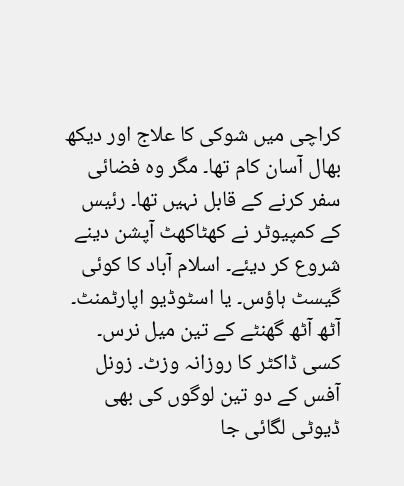کراچی میں شوکی کا علاج اور دیکھ بھال آسان کام تھا۔ مگر وہ فضائی سفر کرنے کے قابل نہیں تھا۔ رئیس کے کمپیوٹر نے کھٹاکھٹ آپشن دینے شروع کر دیئے۔ اسلام آباد کا کوئی گیسٹ ہاؤس۔ یا اسٹوڈیو اپارٹمنٹ۔ آٹھ آٹھ گھنٹے کے تین میل نرس۔ کسی ڈاکٹر کا روزانہ وزٹ۔ زونل آفس کے دو تین لوگوں کی بھی ڈیوٹی لگائی جا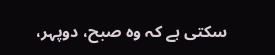سکتی ہے کہ وہ صبح، دوپہر،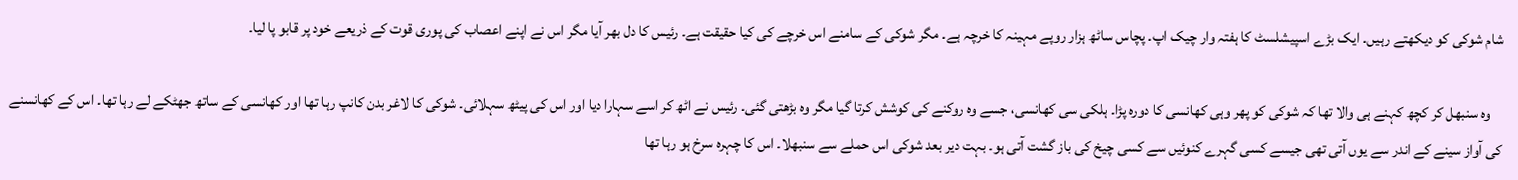شام شوکی کو دیکھتے رہیں۔ ایک بڑے اسپیشلسٹ کا ہفتہ وار چیک اپ۔ پچاس ساٹھ ہزار روپے مہینہ کا خرچہ ہے۔ مگر شوکی کے سامنے اس خرچے کی کیا حقیقت ہے۔ رئیس کا دل بھر آیا مگر اس نے اپنے اعصاب کی پوری قوت کے ذریعے خود پر قابو پا لیا۔

    وہ سنبھل کر کچھ کہنے ہی والا تھا کہ شوکی کو پھر وہی کھانسی کا دورہ پڑا۔ ہلکی سی کھانسی، جسے وہ روکنے کی کوشش کرتا گیا مگر وہ بڑھتی گئی۔ رئیس نے اٹھ کر اسے سہارا دیا اور اس کی پیٹھ سہلائی۔ شوکی کا لاغر بدن کانپ رہا تھا اور کھانسی کے ساتھ جھٹکے لے رہا تھا۔ اس کے کھانسنے کی آواز سینے کے اندر سے یوں آتی تھی جیسے کسی گہرے کنوئیں سے کسی چیخ کی باز گشت آتی ہو۔ بہت دیر بعد شوکی اس حملے سے سنبھلا۔ اس کا چہرہ سرخ ہو رہا تھا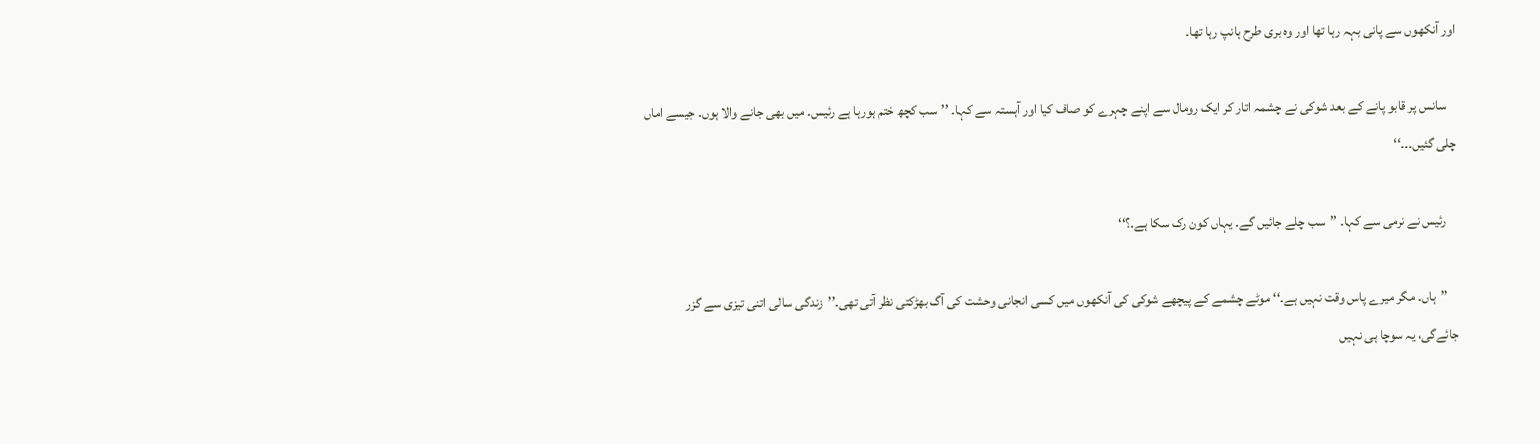اور آنکھوں سے پانی بہہ رہا تھا اور وہ بری طرح ہانپ رہا تھا۔

    سانس پر قابو پانے کے بعد شوکی نے چشمہ اتار کر ایک رومال سے اپنے چہرے کو صاف کیا اور آہستہ سے کہا۔ ’’سب کچھ ختم ہورہا ہے رئیس۔ میں بھی جانے والا ہوں۔ جیسے اماں چلی گئیں۔۔۔‘‘

    رئیس نے نرمی سے کہا۔ ’’سب چلے جائیں گے۔ یہاں کون رک سکا ہے۔؟‘‘

    ’’ہاں۔ مگر میرے پاس وقت نہیں ہے۔‘‘ موٹے چشمے کے پیچھے شوکی کی آنکھوں میں کسی انجانی وحشت کی آگ بھڑکتی نظر آتی تھی۔’’زندگی سالی اتنی تیزی سے گزر جائےگی، یہ سوچا ہی نہیں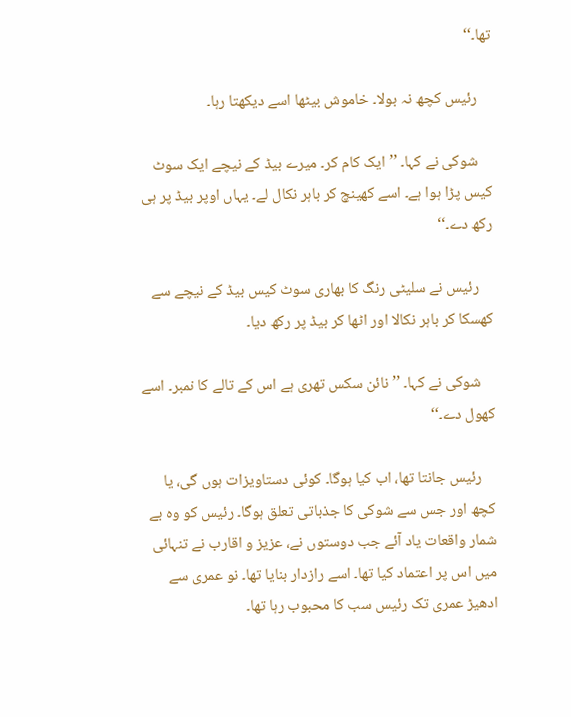تھا۔‘‘

    رئیس کچھ نہ بولا۔ خاموش بیٹھا اسے دیکھتا رہا۔

    شوکی نے کہا۔ ’’ایک کام کر۔ میرے بیڈ کے نیچے ایک سوٹ کیس پڑا ہوا ہے۔ اسے کھینچ کر باہر نکال لے۔ یہاں اوپر بیڈ پر ہی رکھ دے۔‘‘

    رئیس نے سلیٹی رنگ کا بھاری سوٹ کیس بیڈ کے نیچے سے کھسکا کر باہر نکالا اور اٹھا کر بیڈ پر رکھ دیا۔

    شوکی نے کہا۔ ’’نائن سکس تھری ہے اس کے تالے کا نمبر۔ اسے کھول دے۔‘‘

    رئیس جانتا تھا، اب کیا ہوگا۔ کوئی دستاویزات ہوں گی، یا کچھ اور جس سے شوکی کا جذباتی تعلق ہوگا۔ رئیس کو وہ بے شمار واقعات یاد آئے جب دوستوں نے، عزیز و اقارب نے تنہائی میں اس پر اعتماد کیا تھا۔ اسے رازدار بنایا تھا۔ نو عمری سے ادھیڑ عمری تک رئیس سب کا محبوب رہا تھا۔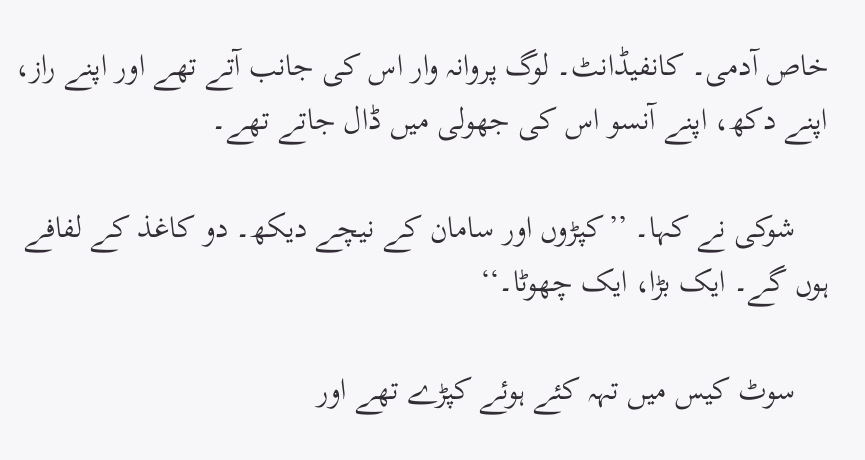خاص آدمی۔ کانفیڈانٹ۔ لوگ پروانہ وار اس کی جانب آتے تھے اور اپنے راز، اپنے دکھ، اپنے آنسو اس کی جھولی میں ڈال جاتے تھے۔

    شوکی نے کہا۔ ’’کپڑوں اور سامان کے نیچے دیکھ۔ دو کاغذ کے لفافے ہوں گے۔ ایک بڑا، ایک چھوٹا۔‘‘

    سوٹ کیس میں تہہ کئے ہوئے کپڑے تھے اور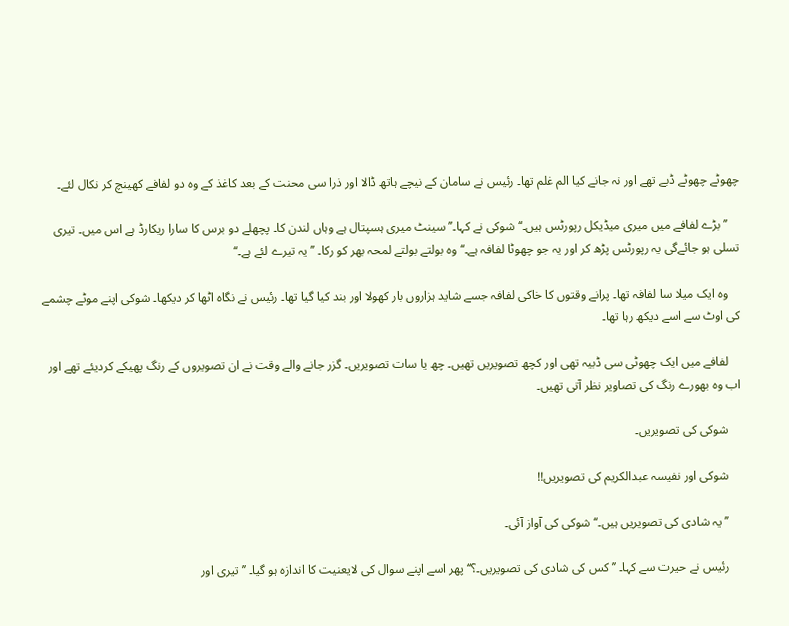چھوٹے چھوٹے ڈبے تھے اور نہ جانے کیا الم غلم تھا۔ رئیس نے سامان کے نیچے ہاتھ ڈالا اور ذرا سی محنت کے بعد کاغذ کے وہ دو لفافے کھینچ کر نکال لئے۔

    ’’بڑے لفافے میں میری میڈیکل رپورٹس ہیں۔‘‘ شوکی نے کہا۔’’ سینٹ میری ہسپتال ہے وہاں لندن کا۔ پچھلے دو برس کا سارا ریکارڈ ہے اس میں۔ تیری تسلی ہو جائےگی یہ رپورٹس پڑھ کر اور یہ جو چھوٹا لفافہ ہے۔‘‘ وہ بولتے بولتے لمحہ بھر کو رکا۔ ’’یہ تیرے لئے ہے۔‘‘

    وہ ایک میلا سا لفافہ تھا۔ پرانے وقتوں کا خاکی لفافہ جسے شاید ہزاروں بار کھولا اور بند کیا گیا تھا۔ رئیس نے نگاہ اٹھا کر دیکھا۔ شوکی اپنے موٹے چشمے کی اوٹ سے اسے دیکھ رہا تھا۔

    لفافے میں ایک چھوٹی سی ڈبیہ تھی اور کچھ تصویریں تھیں۔ چھ یا سات تصویریں۔ گزر جانے والے وقت نے ان تصویروں کے رنگ پھیکے کردیئے تھے اور اب وہ بھورے رنگ کی تصاویر نظر آتی تھیں۔

    شوکی کی تصویریں۔

    شوکی اور نفیسہ عبدالکریم کی تصویریں!!

    ’’یہ شادی کی تصویریں ہیں۔‘‘ شوکی کی آواز آئی۔

    رئیس نے حیرت سے کہا۔ ’’کس کی شادی کی تصویریں۔؟‘‘ پھر اسے اپنے سوال کی لایعنیت کا اندازہ ہو گیا۔ ’’تیری اور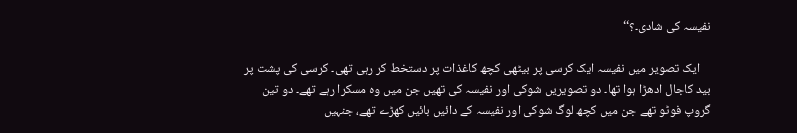نفیسہ کی شادی۔؟‘‘

    ایک تصویر میں نفیسہ ایک کرسی پر بیٹھی کچھ کاغذات پر دستخط کر رہی تھی۔ کرسی کی پشت پر بید کاجال ادھڑا ہوا تھا۔ دو تصویریں شوکی اور نفیسہ کی تھیں جن میں وہ مسکرا رہے تھے۔ دو تین گروپ فوٹو تھے جن میں کچھ لوگ شوکی اور نفیسہ کے دائیں بائیں کھڑے تھے، جنہیں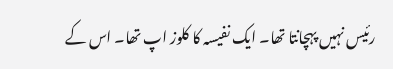رئیس نہیں پہچانتا تھا۔ ایک نفیسہ کا کلوز اپ تھا۔ اس کے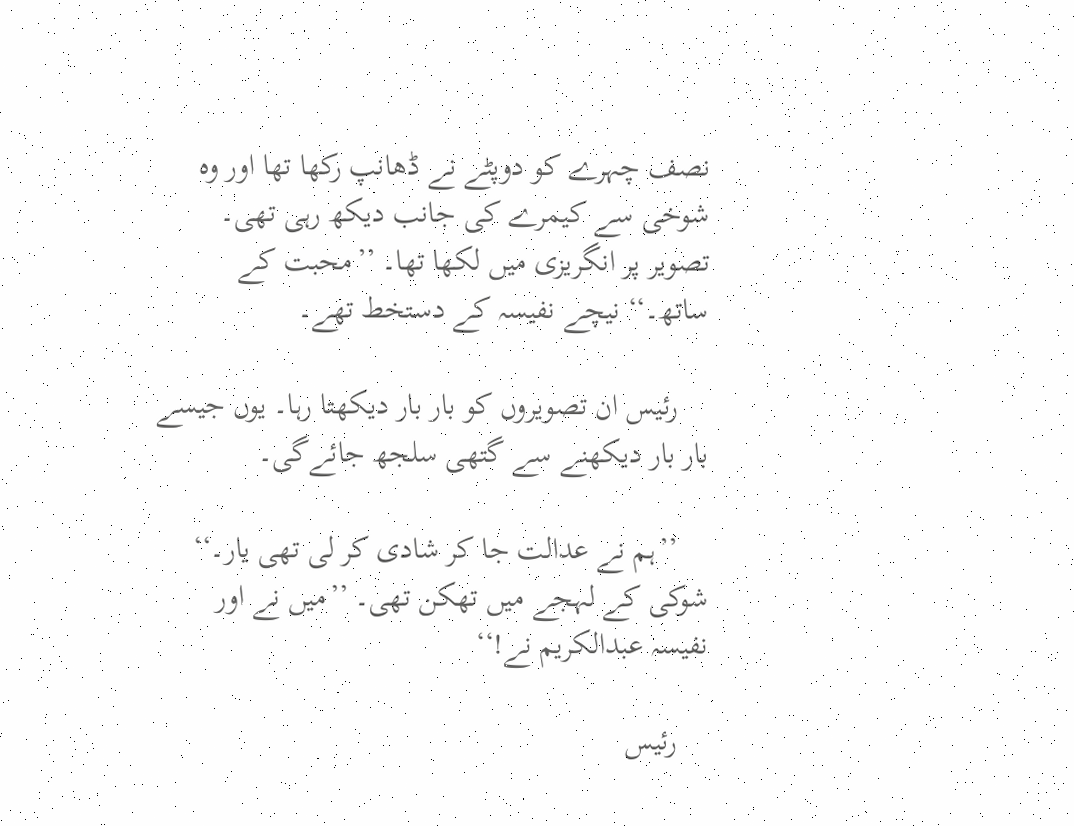نصف چہرے کو دوپٹے نے ڈھانپ رکھا تھا اور وہ شوخی سے کیمرے کی جانب دیکھ رہی تھی۔ تصویر پر انگریزی میں لکھا تھا۔ ’’محبت کے ساتھ۔‘‘ نیچے نفیسہ کے دستخط تھے۔

    رئیس ان تصویروں کو بار بار دیکھتا رہا۔ یوں جیسے بار بار دیکھنے سے گتھی سلجھ جائےگی۔

    ’’ہم نے عدالت جا کر شادی کر لی تھی یار۔‘‘ شوکی کے لہجے میں تھکن تھی۔ ’’میں نے اور نفیسہ عبدالکریم نے!‘‘

    رئیس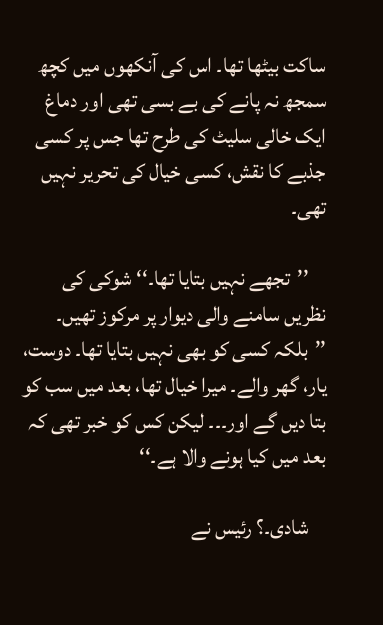ساکت بیٹھا تھا۔ اس کی آنکھوں میں کچھ سمجھ نہ پانے کی بے بسی تھی اور دماغ ایک خالی سلیٹ کی طرح تھا جس پر کسی جذبے کا نقش، کسی خیال کی تحریر نہیں تھی۔

    ’’تجھے نہیں بتایا تھا۔‘‘ شوکی کی نظریں سامنے والی دیوار پر مرکوز تھیں۔ ’’بلکہ کسی کو بھی نہیں بتایا تھا۔ دوست، یار، گھر والے۔ میرا خیال تھا، بعد میں سب کو بتا دیں گے اور۔۔۔ لیکن کس کو خبر تھی کہ بعد میں کیا ہونے والا ہے۔‘‘

    شادی۔؟ رئیس نے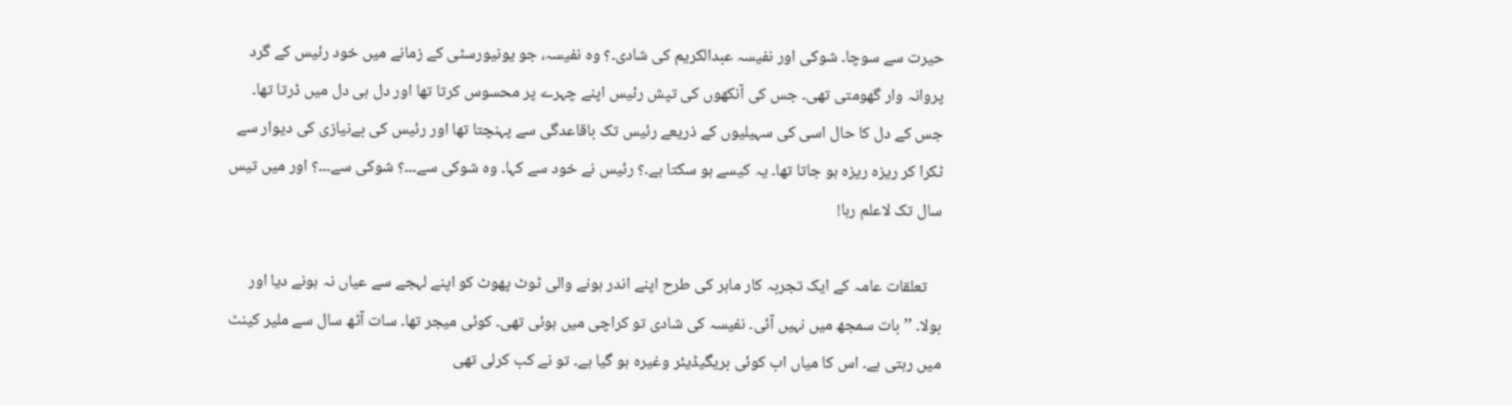حیرت سے سوچا۔ شوکی اور نفیسہ عبدالکریم کی شادی۔؟ وہ نفیسہ، جو یونیورسٹی کے زمانے میں خود رئیس کے گرد پروانہ وار گھومتی تھی۔ جس کی آنکھوں کی تپش رئیس اپنے چہرے پر محسوس کرتا تھا اور دل ہی دل میں ڈرتا تھا۔ جس کے دل کا حال اسی کی سہیلیوں کے ذریعے رئیس تک باقاعدگی سے پہنچتا تھا اور رئیس کی بےنیازی کی دیوار سے ٹکرا کر ریزہ ریزہ ہو جاتا تھا۔ یہ کیسے ہو سکتا ہے۔؟ رئیس نے خود سے کہا۔ وہ شوکی سے۔۔۔؟ شوکی سے۔۔۔؟ اور میں تیس سال تک لاعلم رہا!

    تعلقات عامہ کے ایک تجربہ کار ماہر کی طرح اپنے اندر ہونے والی ٹوٹ پھوٹ کو اپنے لہجے سے عیاں نہ ہونے دیا اور بولا۔ ’’بات سمجھ میں نہیں آئی۔ نفیسہ کی شادی تو کراچی میں ہوئی تھی۔ کوئی میجر تھا۔ سات آٹھ سال سے ملیر کینٹ میں رہتی ہے۔ اس کا میاں اب کوئی بریگیڈیئر وغیرہ ہو گیا ہے۔ تو نے کب کرلی تھی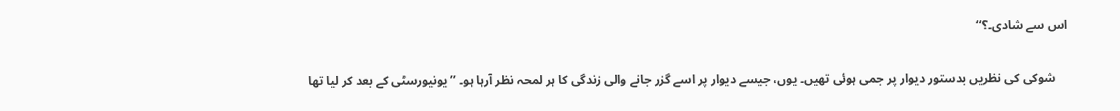اس سے شادی۔؟‘‘

    شوکی کی نظریں بدستور دیوار پر جمی ہوئی تھیں۔ یوں، جیسے دیوار پر اسے گزر جانے والی زندگی کا ہر لمحہ نظر آرہا ہو۔ ’’یونیورسٹی کے بعد کر لیا تھا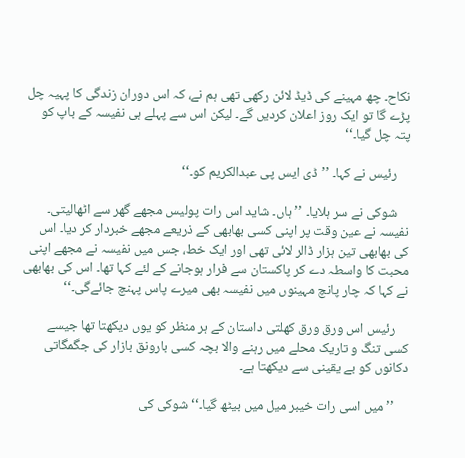نکاح۔ چھ مہینے کی ڈیڈ لائن رکھی تھی ہم نے، کہ اس دوران زندگی کا پہیہ چل پڑے گا تو ایک روز اعلان کردیں گے۔ لیکن اس سے پہلے ہی نفیسہ کے باپ کو پتہ چل گیا۔‘‘

    رئیس نے کہا۔ ’’ڈی ایس پی عبدالکریم کو۔‘‘

    شوکی نے سر ہلایا۔ ’’ہاں۔ شاید اس رات پولیس مجھے گھر سے اٹھالیتی۔ نفیسہ نے عین وقت پر اپنی کسی بھابھی کے ذریعے مجھے خبردار کر دیا۔ اس کی بھابھی تین ہزار ڈالر لائی تھی اور ایک خط، جس میں نفیسہ نے مجھے اپنی محبت کا واسطہ دے کر پاکستان سے فرار ہوجانے کے لئے کہا تھا۔ اس کی بھابھی نے کہا کہ چار پانچ مہینوں میں نفیسہ بھی میرے پاس پہنچ جائےگی۔‘‘

    رئیس اس ورق ورق کھلتی داستان کے ہر منظر کو یوں دیکھتا تھا جیسے کسی تنگ و تاریک محلے میں رہنے والا بچہ کسی بارونق بازار کی جگمگاتی دکانوں کو بے یقینی سے دیکھتا ہے۔

    ’’میں اسی رات خیبر میل میں بیٹھ گیا۔‘‘ شوکی کی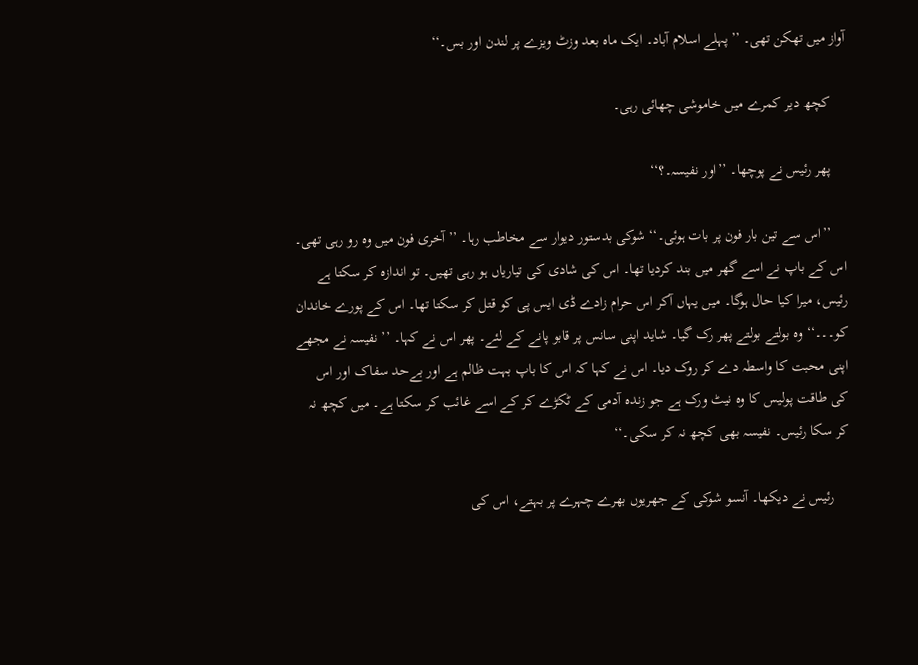آواز میں تھکن تھی۔ ’’پہلے اسلام آباد۔ ایک ماہ بعد وزٹ ویزے پر لندن اور بس۔‘‘

    کچھ دیر کمرے میں خاموشی چھائی رہی۔

    پھر رئیس نے پوچھا۔ ’’اور نفیسہ۔؟‘‘

    ’’اس سے تین بار فون پر بات ہوئی۔‘‘ شوکی بدستور دیوار سے مخاطب رہا۔ ’’آخری فون میں وہ رو رہی تھی۔ اس کے باپ نے اسے گھر میں بند کردیا تھا۔ اس کی شادی کی تیاریاں ہو رہی تھیں۔ تو اندازہ کر سکتا ہے رئیس، میرا کیا حال ہوگا۔ میں یہاں آکر اس حرام زادے ڈی ایس پی کو قتل کر سکتا تھا۔ اس کے پورے خاندان کو۔۔۔‘‘ وہ بولتے بولتے پھر رک گیا۔ شاید اپنی سانس پر قابو پانے کے لئے۔ پھر اس نے کہا۔ ’’ نفیسہ نے مجھے اپنی محبت کا واسطہ دے کر روک دیا۔ اس نے کہا کہ اس کا باپ بہت ظالم ہے اور بےحد سفاک اور اس کی طاقت پولیس کا وہ نیٹ ورک ہے جو زندہ آدمی کے ٹکڑے کر کے اسے غائب کر سکتا ہے۔ میں کچھ نہ کر سکا رئیس۔ نفیسہ بھی کچھ نہ کر سکی۔‘‘

    رئیس نے دیکھا۔ آنسو شوکی کے جھریوں بھرے چہرے پر بہتے، اس کی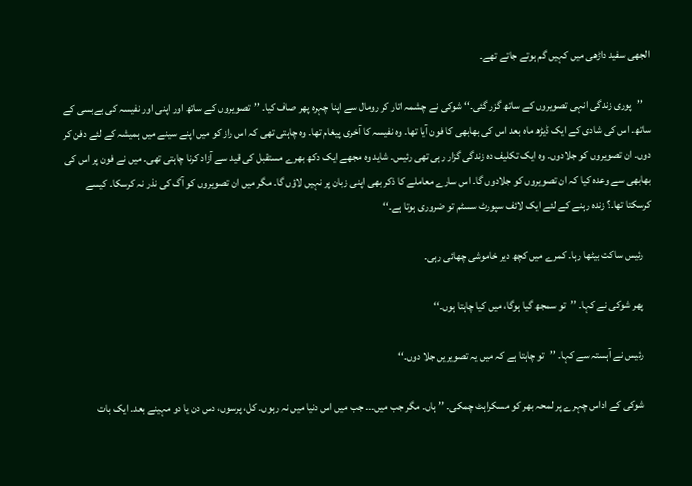الجھی سفید داڑھی میں کہیں گم ہوتے جاتے تھے۔

    ’’پوری زندگی انہی تصویروں کے ساتھ گزر گئی۔‘‘ شوکی نے چشمہ اتار کر رومال سے اپنا چہرہ پھر صاف کیا۔ ’’تصویروں کے ساتھ اور اپنی اور نفیسہ کی بےبسی کے ساتھ۔ اس کی شادی کے ایک ڈیڑھ ماہ بعد اس کی بھابھی کا فون آیا تھا۔ وہ نفیسہ کا آخری پیغام تھا۔ وہ چاہتی تھی کہ اس راز کو میں اپنے سینے میں ہمیشہ کے لئے دفن کر دوں۔ ان تصویروں کو جلادوں۔ وہ ایک تکلیف دہ زندگی گزار رہی تھی رئیس۔ شاید وہ مجھے ایک دکھ بھرے مستقبل کی قید سے آزاد کرنا چاہتی تھی۔ میں نے فون پر اس کی بھابھی سے وعدہ کیا کہ ان تصویروں کو جلادوں گا۔ اس سارے معاملے کا ذکر بھی اپنی زبان پر نہیں لاؤں گا۔ مگر میں ان تصویروں کو آگ کی نذر نہ کرسکا۔ کیسے کرسکتا تھا۔؟ زندہ رہنے کے لئے ایک لائف سپورٹ سسٹم تو ضروری ہوتا ہے۔‘‘

    رئیس ساکت بیٹھا رہا۔ کمرے میں کچھ دیر خاموشی چھائی رہی۔

    پھر شوکی نے کہا۔ ’’تو سمجھ گیا ہوگا، میں کیا چاہتا ہوں۔‘‘

    رئیس نے آہستہ سے کہا۔ ’’تو چاہتا ہے کہ میں یہ تصویریں جلا دوں۔‘‘

    شوکی کے اداس چہرے پر لمحہ بھر کو مسکراہٹ چمکی۔ ’’ہاں۔ مگر جب میں۔۔۔ جب میں اس دنیا میں نہ رہوں۔ کل، پرسوں، دس دن یا دو مہینے بعد۔ ایک بات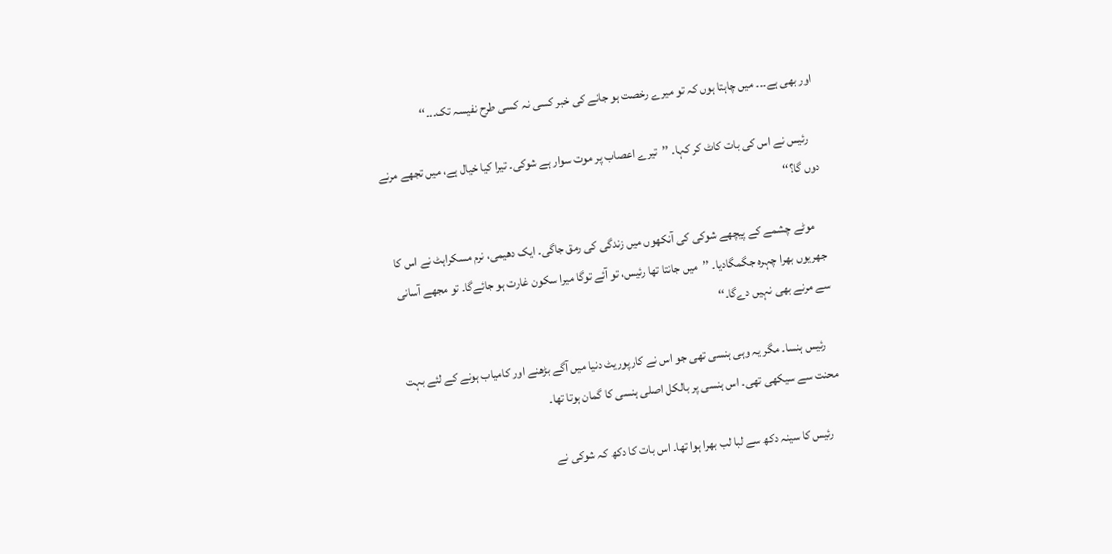اور بھی ہے۔۔۔ میں چاہتا ہوں کہ تو میرے رخصت ہو جانے کی خبر کسی نہ کسی طرح نفیسہ تک۔۔۔‘‘

    رئیس نے اس کی بات کاٹ کر کہا۔ ’’تیرے اعصاب پر موت سوار ہے شوکی۔ تیرا کیا خیال ہے، میں تجھے مرنے دوں گا؟‘‘

    موٹے چشمے کے پیچھے شوکی کی آنکھوں میں زندگی کی رمق جاگی۔ ایک دھیمی، نرم مسکراہٹ نے اس کا جھریوں بھرا چہرہ جگمگادیا۔ ’’میں جانتا تھا رئیس، تو آئے توگا میرا سکون غارت ہو جائےگا۔ تو مجھے آسانی سے مرنے بھی نہیں دےگا۔‘‘

    رئیس ہنسا۔ مگر یہ وہی ہنسی تھی جو اس نے کارپوریٹ دنیا میں آگے بڑھنے اور کامیاب ہونے کے لئے بہت محنت سے سیکھی تھی۔ اس ہنسی پر بالکل اصلی ہنسی کا گمان ہوتا تھا۔

    رئیس کا سینہ دکھ سے لبا لب بھرا ہوا تھا۔ اس بات کا دکھ کہ شوکی نے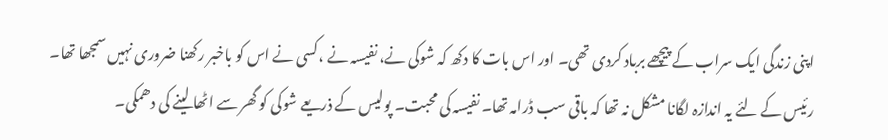اپنی زندگی ایک سراب کے پیچھے برباد کردی تھی۔ اور اس بات کا دکھ کہ شوکی نے، نفیسہ نے ،کسی نے اس کو باخبر رکھنا ضروری نہیں سمجھا تھا۔ رئیس کے لئے یہ اندازہ لگانا مشکل نہ تھا کہ باقی سب ڈرامہ تھا۔ نفیسہ کی محبت۔ پولیس کے ذریعے شوکی کو گھر سے اٹھا لینے کی دھمکی۔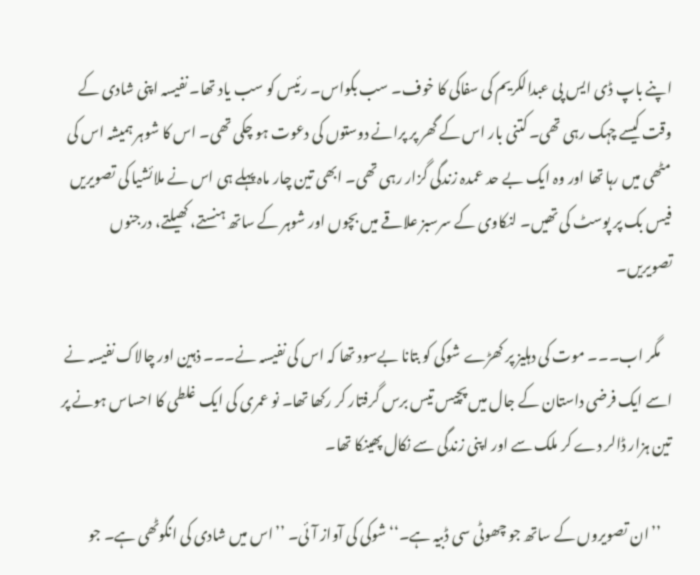اپنے باپ ڈی ایس پی عبدالکریم کی سفاکی کا خوف۔ سب بکواس۔ رئیس کو سب یاد تھا۔ نفیسہ اپنی شادی کے وقت کیسے چہک رہی تھی۔ کتنی بار اس کے گھر پر پرانے دوستوں کی دعوت ہو چکی تھی۔ اس کا شوہر ہمیشہ اس کی مٹھی میں رہا تھا اور وہ ایک بے حد عمدہ زندگی گزار رہی تھی۔ ابھی تین چار ماہ پہلے ہی اس نے ملائشیا کی تصویریں فیس بک پر پوسٹ کی تھیں۔ لنکاوی کے سرسبز علاقے میں بچوں اور شوہر کے ساتھ ہنستے، کھیلتے، درجنوں تصویریں۔

    مگر اب۔۔۔ موت کی دہلیز پر کھڑے شوکی کو بتانا بےسود تھا کہ اس کی نفیسہ نے۔۔۔ ذہین اور چالاک نفیسہ نے اسے ایک فرضی داستان کے جال میں پچیس تیس برس گرفتار کر رکھا تھا۔ نو عمری کی ایک غلطی کا احساس ہونے پر تین ہزار ڈالر دے کر ملک سے اور اپنی زندگی سے نکال پھینکا تھا۔

    ’’ان تصویروں کے ساتھ جو چھوٹی سی ڈبیہ ہے۔‘‘ شوکی کی آواز آئی۔ ’’اس میں شادی کی انگوٹھی ہے۔ جو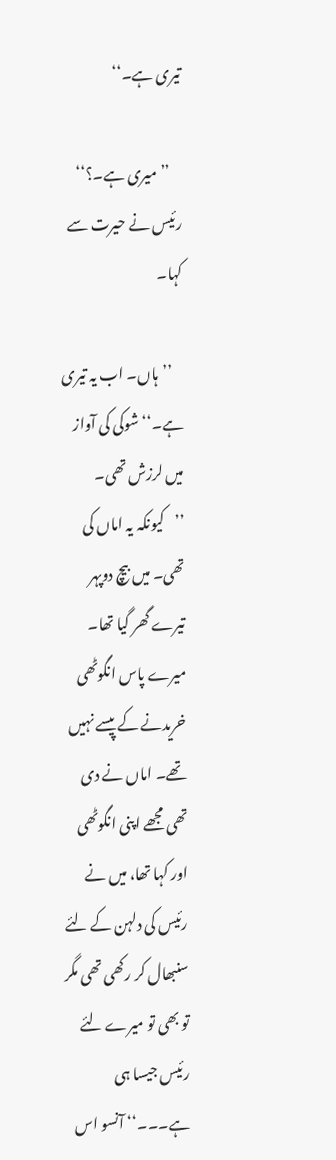تیری ہے۔‘‘

    ’’میری ہے۔؟‘‘ رئیس نے حیرت سے کہا۔

    ’’ہاں۔ اب یہ تیری ہے۔‘‘ شوکی کی آواز میں لرزش تھی۔ ’’کیونکہ یہ اماں کی تھی۔ میں بیچ دوپہر تیرے گھر گیا تھا۔ میرے پاس انگوٹھی خریدنے کے پیسے نہیں تھے۔ اماں نے دی تھی مجھے اپنی انگوٹھی اور کہا تھا، میں نے رئیس کی دلہن کے لئے سنبھال کر رکھی تھی مگر تو بھی تو میرے لئے رئیس جیسا ہی ہے۔۔۔‘‘ آنسو اس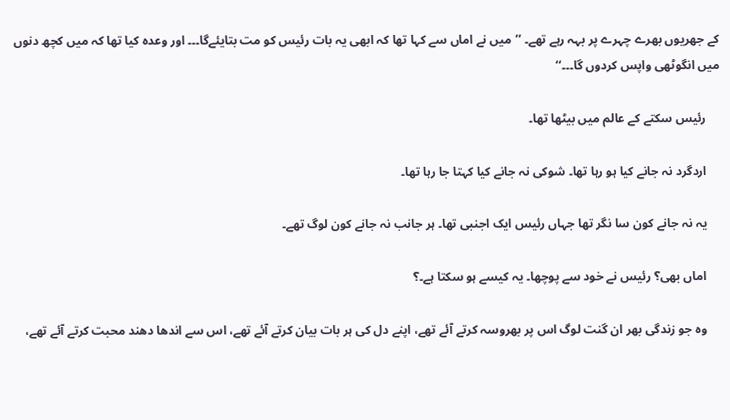کے جھریوں بھرے چہرے پر بہہ رہے تھے۔ ’’میں نے اماں سے کہا تھا کہ ابھی یہ بات رئیس کو مت بتایئےگا۔۔۔ اور وعدہ کیا تھا کہ میں کچھ دنوں میں انگوٹھی واپس کردوں گا۔۔۔‘‘

    رئیس سکتے کے عالم میں بیٹھا تھا۔

    اردگرد نہ جانے کیا ہو رہا تھا۔ شوکی نہ جانے کیا کہتا جا رہا تھا۔

    یہ نہ جانے کون سا نگر تھا جہاں رئیس ایک اجنبی تھا۔ ہر جانب نہ جانے کون لوگ تھے۔

    اماں بھی؟ رئیس نے خود سے پوچھا۔ یہ کیسے ہو سکتا ہے۔؟

    وہ جو زندگی بھر ان گنت لوگ اس پر بھروسہ کرتے آئے تھے، اپنے دل کی ہر بات بیان کرتے آئے تھے، اس سے اندھا دھند محبت کرتے آئے تھے،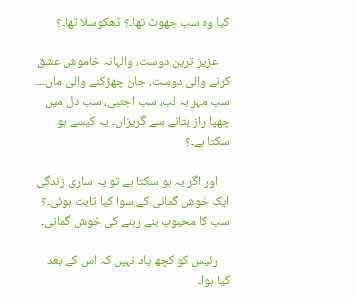کیا وہ سب جھوٹ تھا۔؟ ڈھکوسلا تھا۔؟

    عزیز ترین دوست، والہانہ خاموش عشق کرنے والی دوست، جان چھڑکنے والی ماں۔۔۔ سب مہر بہ لب، سب اجنبی، سب دل میں چھپا راز بتانے سے گریزاں۔ یہ کیسے ہو سکتا ہے۔؟

    اور اگر یہ ہو سکتا ہے تو یہ ساری زندگی ایک خوش گمانی کے سوا کیا ثابت ہوئی۔؟ سب کا محبوب بنے رہنے کی خوش گمانی۔

    رئیس کو کچھ یاد نہیں کہ اس کے بعد کیا ہوا۔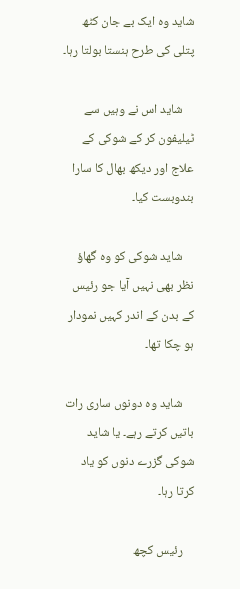شاید وہ ایک بے جان کٹھ پتلی کی طرح ہنستا بولتا رہا۔

    شاید اس نے وہیں سے ٹیلیفون کر کے شوکی کے علاج اور دیکھ بھال کا سارا بندوبست کیا۔

    شاید شوکی کو وہ گھاؤ نظر بھی نہیں آیا جو رئیس کے بدن کے اندر کہیں نمودار ہو چکا تھا۔

    شاید وہ دونوں ساری رات باتیں کرتے رہے۔ یا شاید شوکی گزرے دنوں کو یاد کرتا رہا۔

    رئیس کچھ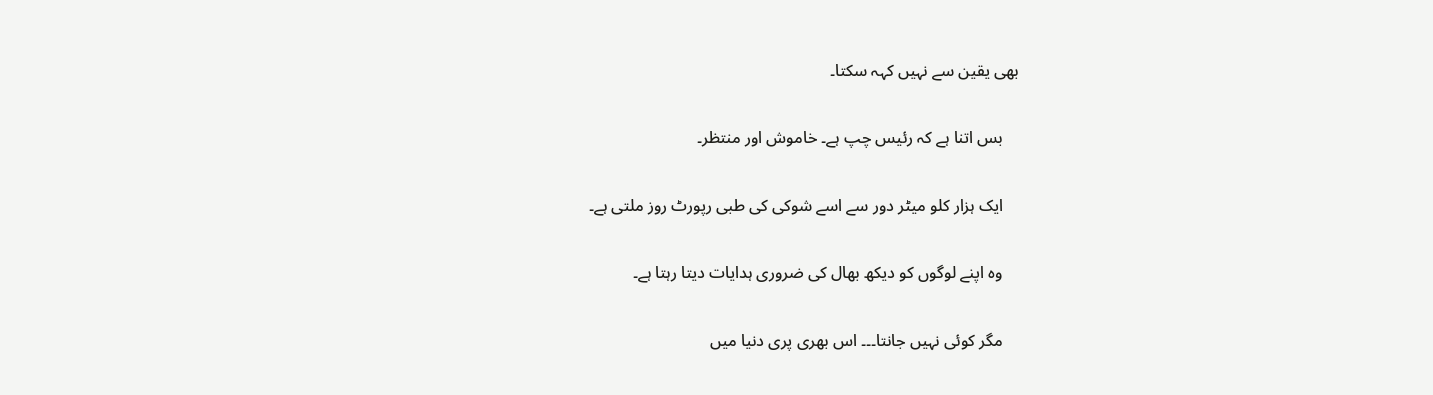بھی یقین سے نہیں کہہ سکتا۔

    بس اتنا ہے کہ رئیس چپ ہے۔ خاموش اور منتظر۔

    ایک ہزار کلو میٹر دور سے اسے شوکی کی طبی رپورٹ روز ملتی ہے۔

    وہ اپنے لوگوں کو دیکھ بھال کی ضروری ہدایات دیتا رہتا ہے۔

    مگر کوئی نہیں جانتا۔۔۔ اس بھری پری دنیا میں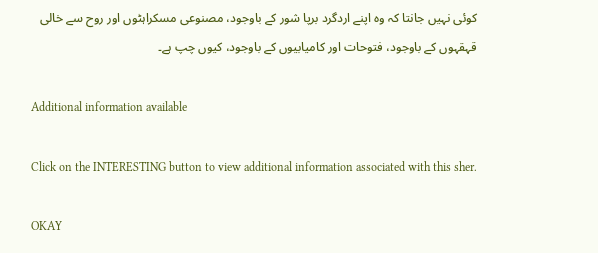کوئی نہیں جانتا کہ وہ اپنے اردگرد برپا شور کے باوجود، مصنوعی مسکراہٹوں اور روح سے خالی قہقہوں کے باوجود، فتوحات اور کامیابیوں کے باوجود، کیوں چپ ہے۔

    Additional information available

    Click on the INTERESTING button to view additional information associated with this sher.

    OKAY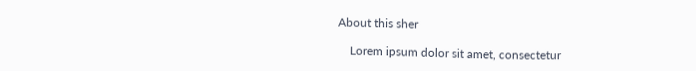About this sher

    Lorem ipsum dolor sit amet, consectetur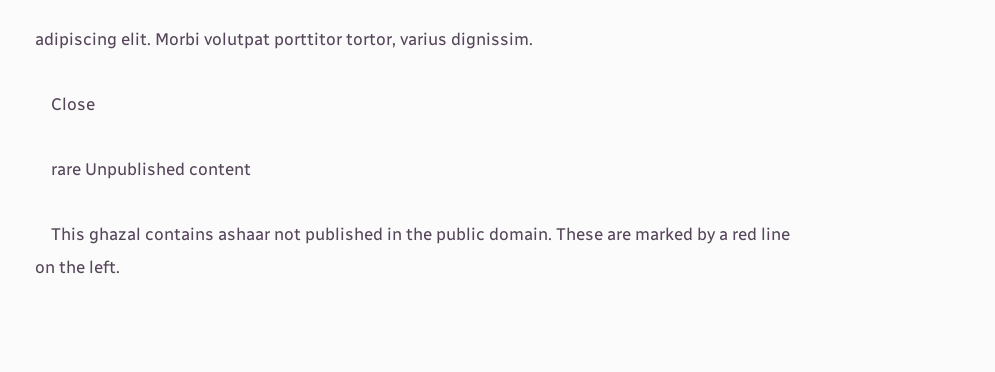adipiscing elit. Morbi volutpat porttitor tortor, varius dignissim.

    Close

    rare Unpublished content

    This ghazal contains ashaar not published in the public domain. These are marked by a red line on the left.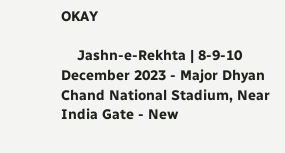OKAY

    Jashn-e-Rekhta | 8-9-10 December 2023 - Major Dhyan Chand National Stadium, Near India Gate - New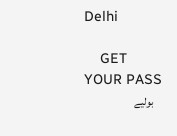Delhi

    GET YOUR PASS
    بولیے